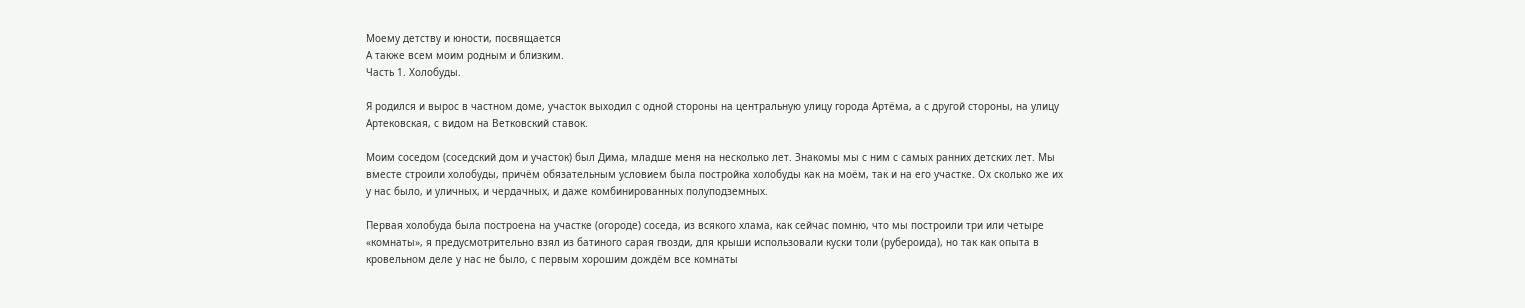Моему детству и юности, посвящается
А также всем моим родным и близким.
Часть 1. Холобуды.

Я родился и вырос в частном доме, участок выходил с одной стороны на центральную улицу города Артёма, а с другой стороны, на улицу Артековская, с видом на Ветковский ставок.

Моим соседом (соседский дом и участок) был Дима, младше меня на несколько лет. Знакомы мы с ним с самых ранних детских лет. Мы вместе строили холобуды, причём обязательным условием была постройка холобуды как на моём, так и на его участке. Ох сколько же их у нас было, и уличных, и чердачных, и даже комбинированных полуподземных.

Первая холобуда была построена на участке (огороде) соседа, из всякого хлама, как сейчас помню, что мы построили три или четыре «комнаты», я предусмотрительно взял из батиного сарая гвозди, для крыши использовали куски толи (рубероида), но так как опыта в кровельном деле у нас не было, с первым хорошим дождём все комнаты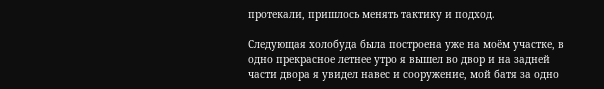протекали, пришлось менять тактику и подход.

Следующая холобуда была построена уже на моём участке, в одно прекрасное летнее утро я вышел во двор и на задней части двора я увидел навес и сооружение, мой батя за одно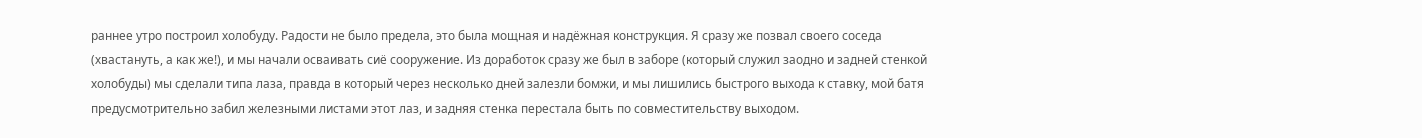раннее утро построил холобуду. Радости не было предела, это была мощная и надёжная конструкция. Я сразу же позвал своего соседа (хвастануть, а как же!), и мы начали осваивать сиё сооружение. Из доработок сразу же был в заборе (который служил заодно и задней стенкой холобуды) мы сделали типа лаза, правда в который через несколько дней залезли бомжи, и мы лишились быстрого выхода к ставку, мой батя предусмотрительно забил железными листами этот лаз, и задняя стенка перестала быть по совместительству выходом.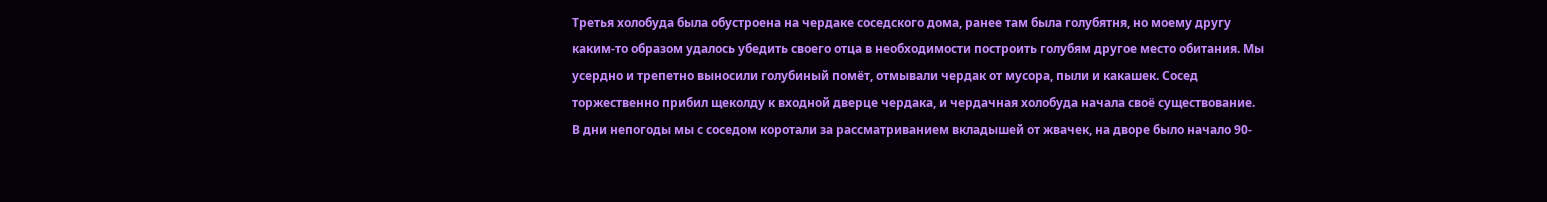Третья холобуда была обустроена на чердаке соседского дома, ранее там была голубятня, но моему другу каким-то образом удалось убедить своего отца в необходимости построить голубям другое место обитания. Мы усердно и трепетно выносили голубиный помёт, отмывали чердак от мусора, пыли и какашек. Сосед торжественно прибил щеколду к входной дверце чердака, и чердачная холобуда начала своё существование.
В дни непогоды мы с соседом коротали за рассматриванием вкладышей от жвачек, на дворе было начало 90-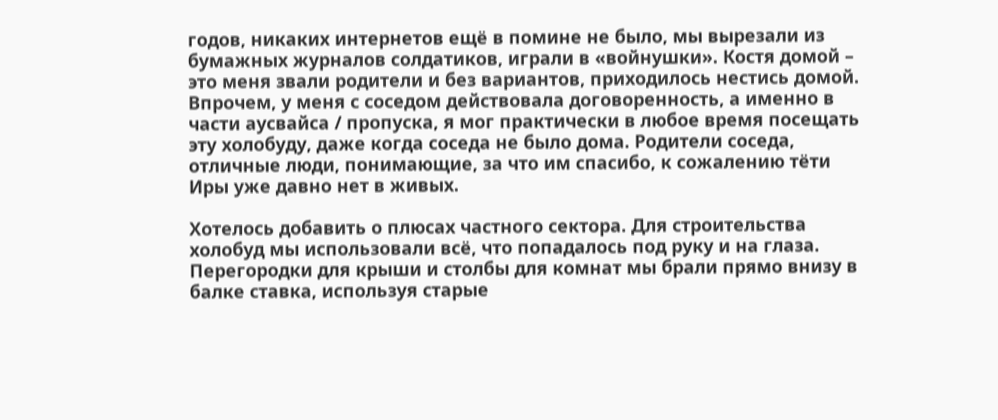годов, никаких интернетов ещё в помине не было, мы вырезали из бумажных журналов солдатиков, играли в «войнушки». Костя домой – это меня звали родители и без вариантов, приходилось нестись домой. Впрочем, у меня с соседом действовала договоренность, а именно в части аусвайса / пропуска, я мог практически в любое время посещать эту холобуду, даже когда соседа не было дома. Родители соседа, отличные люди, понимающие, за что им спасибо, к сожалению тёти Иры уже давно нет в живых.

Хотелось добавить о плюсах частного сектора. Для строительства холобуд мы использовали всё, что попадалось под руку и на глаза. Перегородки для крыши и столбы для комнат мы брали прямо внизу в балке ставка, используя старые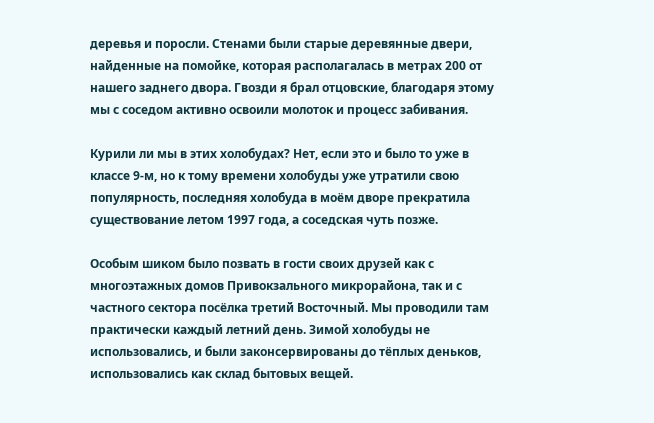деревья и поросли. Стенами были старые деревянные двери, найденные на помойке, которая располагалась в метрах 200 от нашего заднего двора. Гвозди я брал отцовские, благодаря этому мы с соседом активно освоили молоток и процесс забивания.

Курили ли мы в этих холобудах? Нет, если это и было то уже в классе 9-м, но к тому времени холобуды уже утратили свою популярность, последняя холобуда в моём дворе прекратила существование летом 1997 года, а соседская чуть позже.

Особым шиком было позвать в гости своих друзей как с многоэтажных домов Привокзального микрорайона, так и с частного сектора посёлка третий Восточный. Мы проводили там практически каждый летний день. Зимой холобуды не использовались, и были законсервированы до тёплых деньков, использовались как склад бытовых вещей.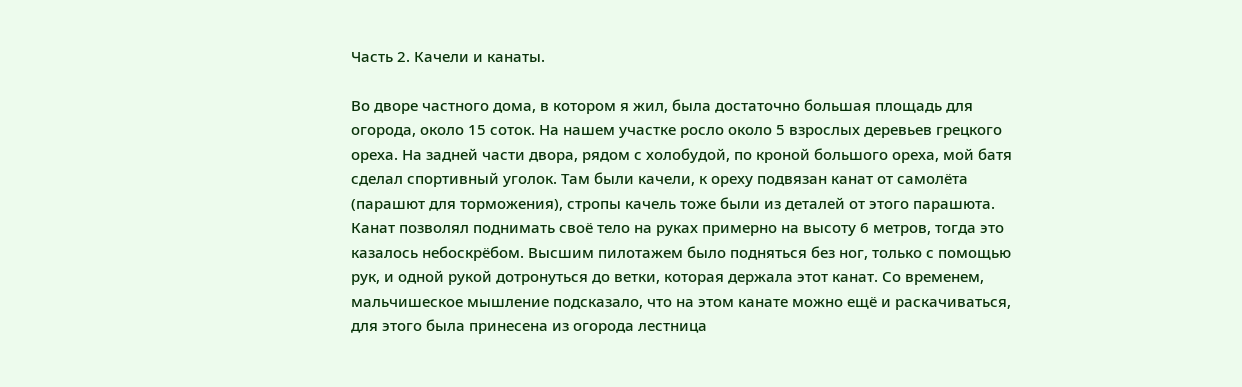Часть 2. Качели и канаты.

Во дворе частного дома, в котором я жил, была достаточно большая площадь для огорода, около 15 соток. На нашем участке росло около 5 взрослых деревьев грецкого ореха. На задней части двора, рядом с холобудой, по кроной большого ореха, мой батя сделал спортивный уголок. Там были качели, к ореху подвязан канат от самолёта (парашют для торможения), стропы качель тоже были из деталей от этого парашюта. Канат позволял поднимать своё тело на руках примерно на высоту 6 метров, тогда это казалось небоскрёбом. Высшим пилотажем было подняться без ног, только с помощью рук, и одной рукой дотронуться до ветки, которая держала этот канат. Со временем, мальчишеское мышление подсказало, что на этом канате можно ещё и раскачиваться, для этого была принесена из огорода лестница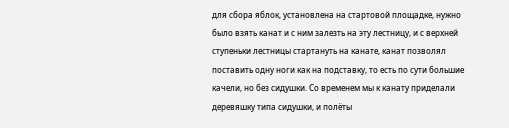для сбора яблок, установлена на стартовой площадке, нужно было взять канат и с ним залезть на эту лестницу, и с верхней ступеньки лестницы стартануть на канате, канат позволял поставить одну ноги как на подставку, то есть по сути большие качели, но без сидушки. Со временем мы к канату приделали деревяшку типа сидушки, и полёты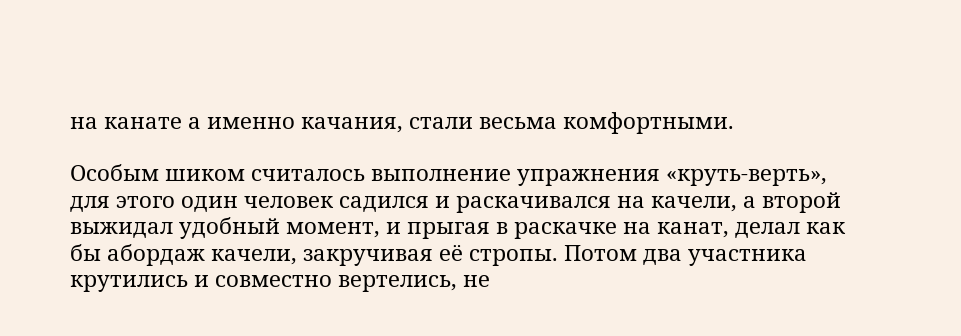на канате а именно качания, стали весьма комфортными.

Особым шиком считалось выполнение упражнения «круть-верть», для этого один человек садился и раскачивался на качели, а второй выжидал удобный момент, и прыгая в раскачке на канат, делал как бы абордаж качели, закручивая её стропы. Потом два участника крутились и совместно вертелись, не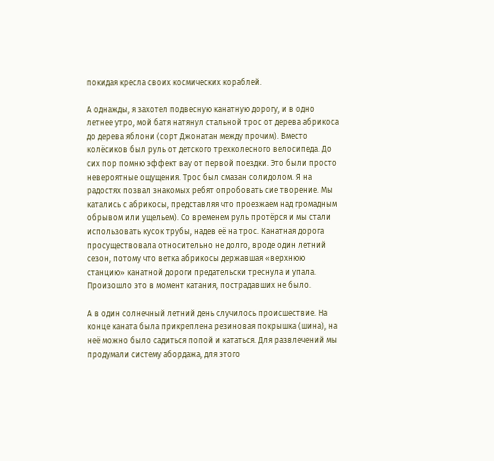покидая кресла своих космических кораблей.

А однажды, я захотел подвесную канатную дорогу, и в одно летнее утро, мой батя натянул стальной трос от дерева абрикоса до дерева яблони (сорт Джонатан между прочим). Вместо колёсиков был руль от детского трехколесного велосипеда. До сих пор помню эффект вау от первой поездки. Это были просто невероятные ощущения. Трос был смазан солидолом. Я на радостях позвал знакомых ребят опробовать сие творение. Мы катались с абрикосы, представляя что проезжаем над громадным обрывом или ущельем). Со временем руль протёрся и мы стали использовать кусок трубы, надев её на трос. Канатная дорога просуществовала относительно не долго, вроде один летний сезон, потому что ветка абрикосы державшая «верхнюю станцию» канатной дороги предательски треснула и упала. Произошло это в момент катания, пострадавших не было.

А в один солнечный летний день случилось происшествие. На конце каната была прикреплена резиновая покрышка (шина), на неё можно было садиться попой и кататься. Для развлечений мы продумали систему абордажа, для этого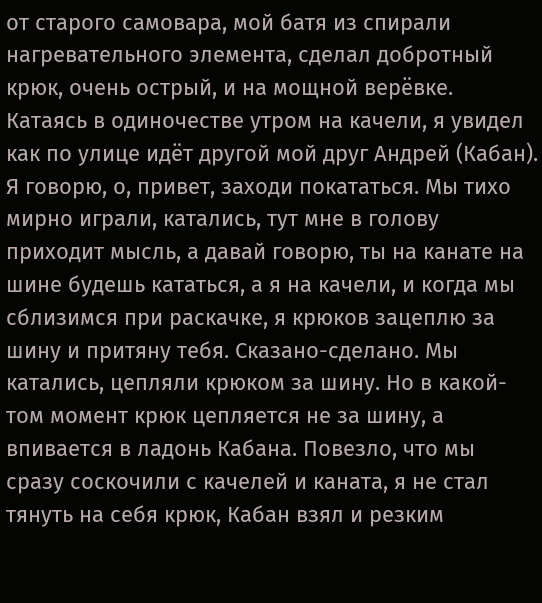от старого самовара, мой батя из спирали нагревательного элемента, сделал добротный крюк, очень острый, и на мощной верёвке. Катаясь в одиночестве утром на качели, я увидел как по улице идёт другой мой друг Андрей (Кабан). Я говорю, о, привет, заходи покататься. Мы тихо мирно играли, катались, тут мне в голову приходит мысль, а давай говорю, ты на канате на шине будешь кататься, а я на качели, и когда мы сблизимся при раскачке, я крюков зацеплю за шину и притяну тебя. Сказано-сделано. Мы катались, цепляли крюком за шину. Но в какой-том момент крюк цепляется не за шину, а впивается в ладонь Кабана. Повезло, что мы сразу соскочили с качелей и каната, я не стал тянуть на себя крюк, Кабан взял и резким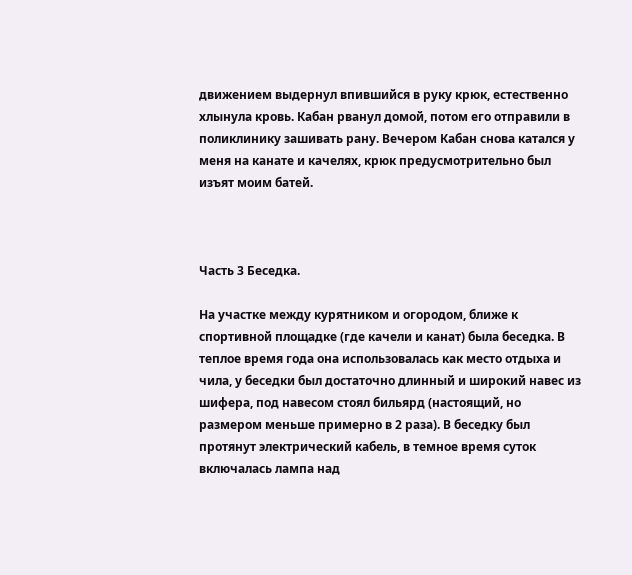движением выдернул впившийся в руку крюк, естественно хлынула кровь. Кабан рванул домой, потом его отправили в поликлинику зашивать рану. Вечером Кабан снова катался у меня на канате и качелях, крюк предусмотрительно был изъят моим батей.



Часть 3 Беседка.

На участке между курятником и огородом, ближе к спортивной площадке (где качели и канат) была беседка. В теплое время года она использовалась как место отдыха и чила, у беседки был достаточно длинный и широкий навес из шифера, под навесом стоял бильярд (настоящий, но размером меньше примерно в 2 раза). В беседку был протянут электрический кабель, в темное время суток включалась лампа над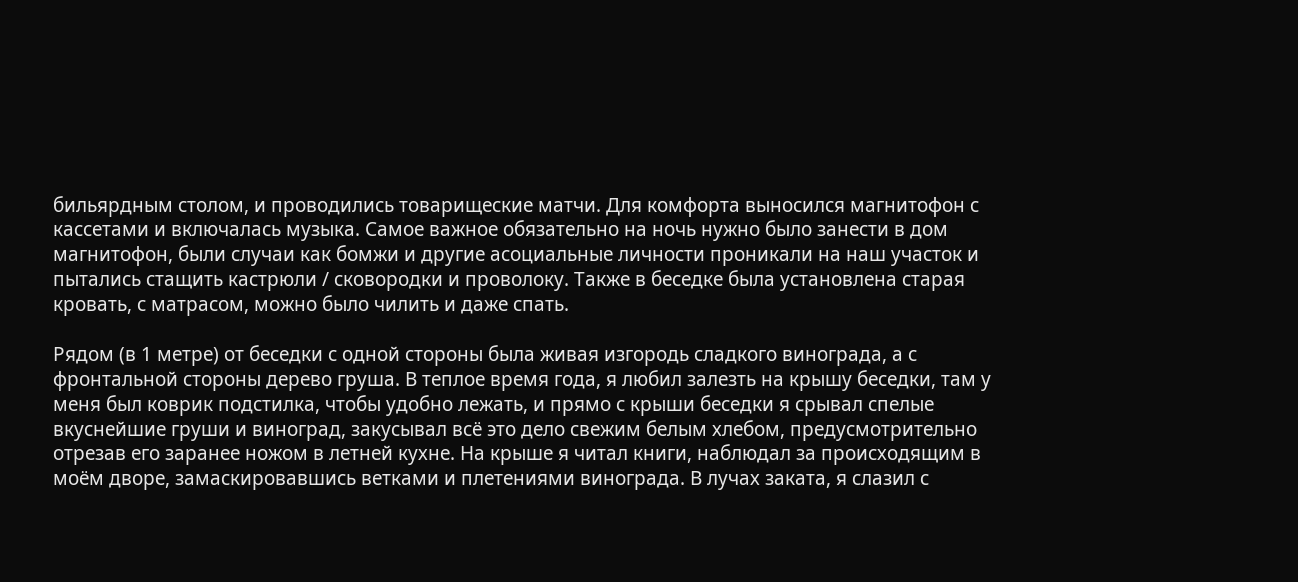бильярдным столом, и проводились товарищеские матчи. Для комфорта выносился магнитофон с кассетами и включалась музыка. Самое важное обязательно на ночь нужно было занести в дом магнитофон, были случаи как бомжи и другие асоциальные личности проникали на наш участок и пытались стащить кастрюли / сковородки и проволоку. Также в беседке была установлена старая кровать, с матрасом, можно было чилить и даже спать.

Рядом (в 1 метре) от беседки с одной стороны была живая изгородь сладкого винограда, а с фронтальной стороны дерево груша. В теплое время года, я любил залезть на крышу беседки, там у меня был коврик подстилка, чтобы удобно лежать, и прямо с крыши беседки я срывал спелые вкуснейшие груши и виноград, закусывал всё это дело свежим белым хлебом, предусмотрительно отрезав его заранее ножом в летней кухне. На крыше я читал книги, наблюдал за происходящим в моём дворе, замаскировавшись ветками и плетениями винограда. В лучах заката, я слазил с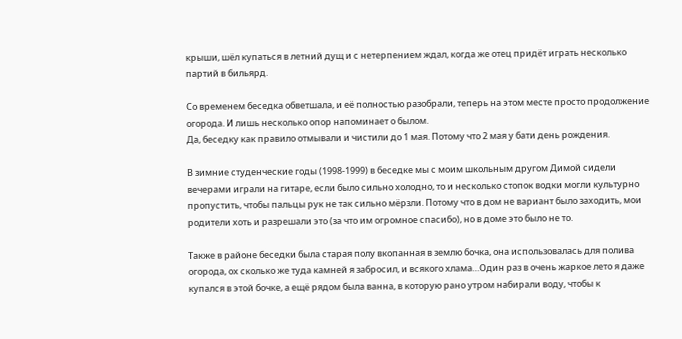крыши, шёл купаться в летний дущ и с нетерпением ждал, когда же отец придёт играть несколько партий в бильярд.

Со временем беседка обветшала, и её полностью разобрали, теперь на этом месте просто продолжение огорода. И лишь несколько опор напоминает о былом.
Да, беседку как правило отмывали и чистили до 1 мая. Потому что 2 мая у бати день рождения.

В зимние студенческие годы (1998-1999) в беседке мы с моим школьным другом Димой сидели вечерами играли на гитаре, если было сильно холодно, то и несколько стопок водки могли культурно пропустить, чтобы пальцы рук не так сильно мёрзли. Потому что в дом не вариант было заходить, мои родители хоть и разрешали это (за что им огромное спасибо), но в доме это было не то.

Также в районе беседки была старая полу вкопанная в землю бочка, она использовалась для полива огорода, ох сколько же туда камней я забросил, и всякого хлама…Один раз в очень жаркое лето я даже купался в этой бочке, а ещё рядом была ванна, в которую рано утром набирали воду, чтобы к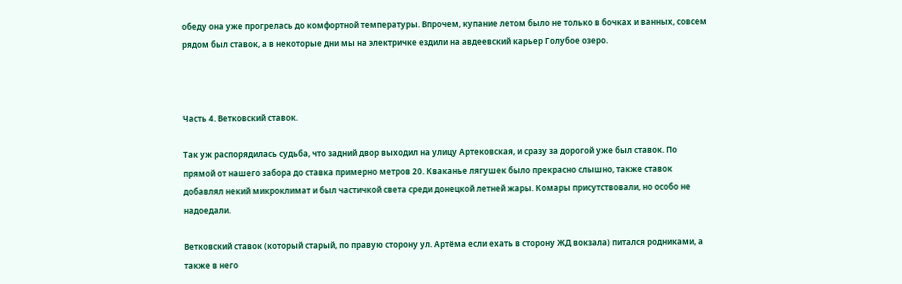обеду она уже прогрелась до комфортной температуры. Впрочем, купание летом было не только в бочках и ванных, совсем рядом был ставок, а в некоторые дни мы на электричке ездили на авдеевский карьер Голубое озеро.



Часть 4. Ветковский ставок.

Так уж распорядилась судьба, что задний двор выходил на улицу Артековская, и сразу за дорогой уже был ставок. По прямой от нашего забора до ставка примерно метров 20. Кваканье лягушек было прекрасно слышно, также ставок добавлял некий микроклимат и был частичкой света среди донецкой летней жары. Комары присутствовали, но особо не надоедали.

Ветковский ставок (который старый, по правую сторону ул. Артёма если ехать в сторону ЖД вокзала) питался родниками, а также в него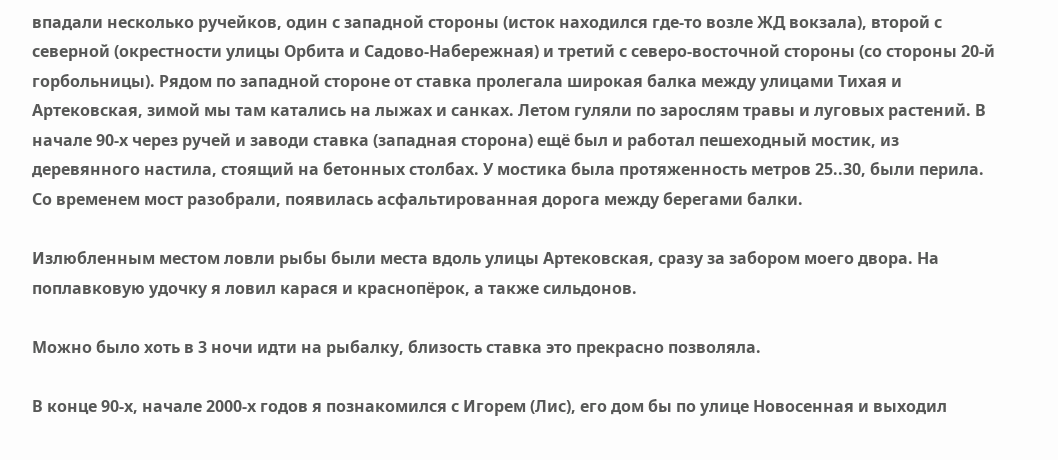впадали несколько ручейков, один с западной стороны (исток находился где-то возле ЖД вокзала), второй с северной (окрестности улицы Орбита и Садово-Набережная) и третий с северо-восточной стороны (со стороны 20-й горбольницы). Рядом по западной стороне от ставка пролегала широкая балка между улицами Тихая и Артековская, зимой мы там катались на лыжах и санках. Летом гуляли по зарослям травы и луговых растений. В начале 90-х через ручей и заводи ставка (западная сторона) ещё был и работал пешеходный мостик, из деревянного настила, стоящий на бетонных столбах. У мостика была протяженность метров 25..30, были перила. Со временем мост разобрали, появилась асфальтированная дорога между берегами балки.

Излюбленным местом ловли рыбы были места вдоль улицы Артековская, сразу за забором моего двора. На поплавковую удочку я ловил карася и краснопёрок, а также сильдонов.

Можно было хоть в 3 ночи идти на рыбалку, близость ставка это прекрасно позволяла.

В конце 90-х, начале 2000-х годов я познакомился с Игорем (Лис), его дом бы по улице Новосенная и выходил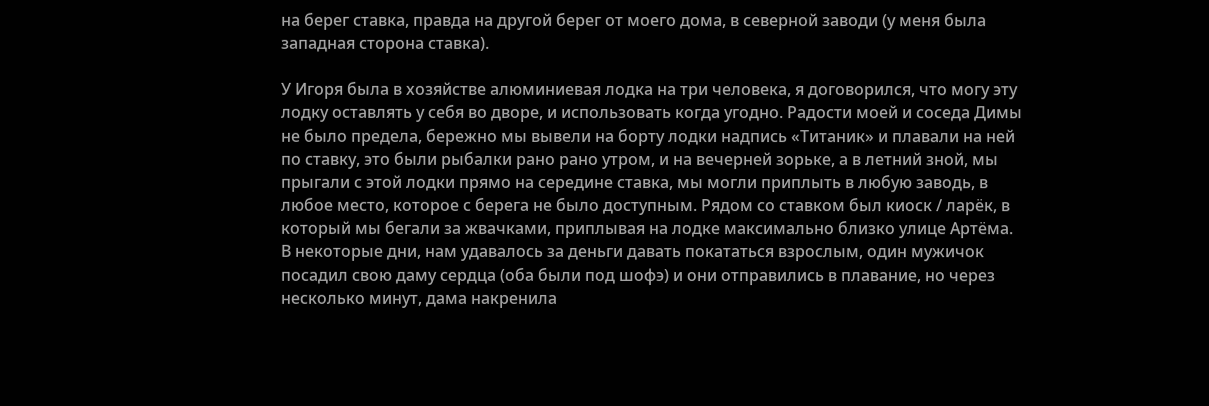на берег ставка, правда на другой берег от моего дома, в северной заводи (у меня была западная сторона ставка).

У Игоря была в хозяйстве алюминиевая лодка на три человека, я договорился, что могу эту лодку оставлять у себя во дворе, и использовать когда угодно. Радости моей и соседа Димы не было предела, бережно мы вывели на борту лодки надпись «Титаник» и плавали на ней по ставку, это были рыбалки рано рано утром, и на вечерней зорьке, а в летний зной, мы прыгали с этой лодки прямо на середине ставка, мы могли приплыть в любую заводь, в любое место, которое с берега не было доступным. Рядом со ставком был киоск / ларёк, в который мы бегали за жвачками, приплывая на лодке максимально близко улице Артёма. В некоторые дни, нам удавалось за деньги давать покататься взрослым, один мужичок посадил свою даму сердца (оба были под шофэ) и они отправились в плавание, но через несколько минут, дама накренила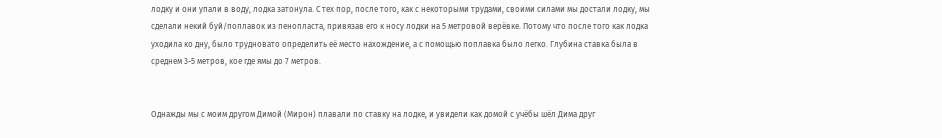лодку и они упали в воду, лодка затонула. С тех пор, после того, как с некоторыми трудами, своими силами мы достали лодку, мы сделали некий буй/поплавок из пенопласта, привязав его к носу лодки на 5 метровой верёвке. Потому что после того как лодка уходила ко дну, было трудновато определить её место нахождение, а с помощью поплавка было легко. Глубина ставка была в среднем 3-5 метров, кое где ямы до 7 метров.


Однажды мы с моим другом Димой (Мирон) плавали по ставку на лодке, и увидели как домой с учёбы шёл Дима друг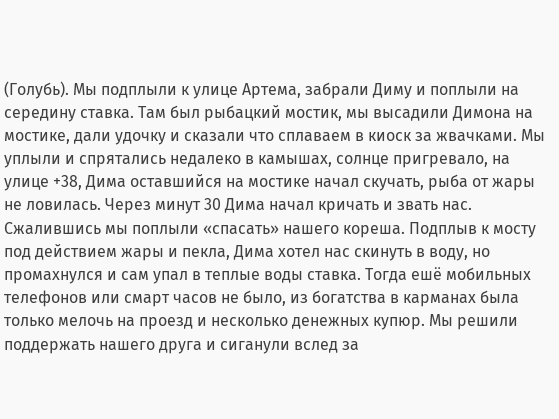(Голубь). Мы подплыли к улице Артема, забрали Диму и поплыли на середину ставка. Там был рыбацкий мостик, мы высадили Димона на мостике, дали удочку и сказали что сплаваем в киоск за жвачками. Мы уплыли и спрятались недалеко в камышах, солнце пригревало, на улице +38, Дима оставшийся на мостике начал скучать, рыба от жары не ловилась. Через минут 30 Дима начал кричать и звать нас. Сжалившись мы поплыли «спасать» нашего кореша. Подплыв к мосту под действием жары и пекла, Дима хотел нас скинуть в воду, но промахнулся и сам упал в теплые воды ставка. Тогда ешё мобильных телефонов или смарт часов не было, из богатства в карманах была только мелочь на проезд и несколько денежных купюр. Мы решили поддержать нашего друга и сиганули вслед за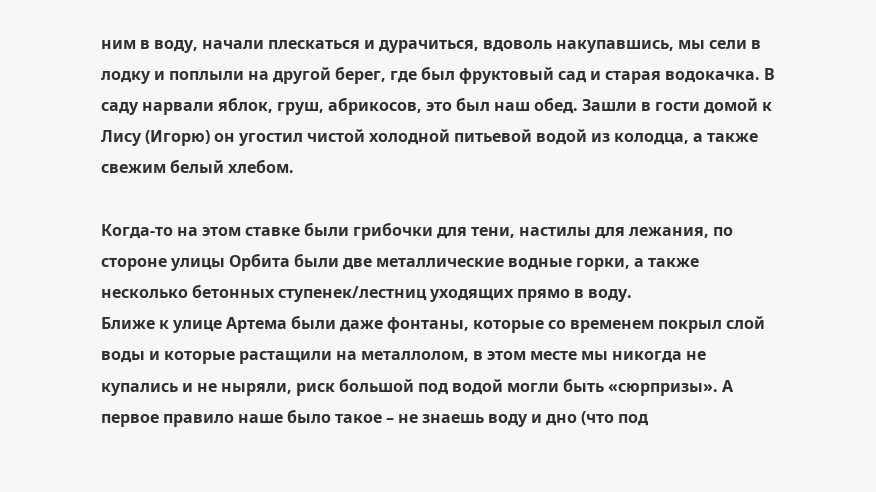ним в воду, начали плескаться и дурачиться, вдоволь накупавшись, мы сели в лодку и поплыли на другой берег, где был фруктовый сад и старая водокачка. В саду нарвали яблок, груш, абрикосов, это был наш обед. Зашли в гости домой к Лису (Игорю) он угостил чистой холодной питьевой водой из колодца, а также свежим белый хлебом.

Когда-то на этом ставке были грибочки для тени, настилы для лежания, по стороне улицы Орбита были две металлические водные горки, а также несколько бетонных ступенек/лестниц уходящих прямо в воду.
Ближе к улице Артема были даже фонтаны, которые со временем покрыл слой воды и которые растащили на металлолом, в этом месте мы никогда не купались и не ныряли, риск большой под водой могли быть «сюрпризы». А первое правило наше было такое – не знаешь воду и дно (что под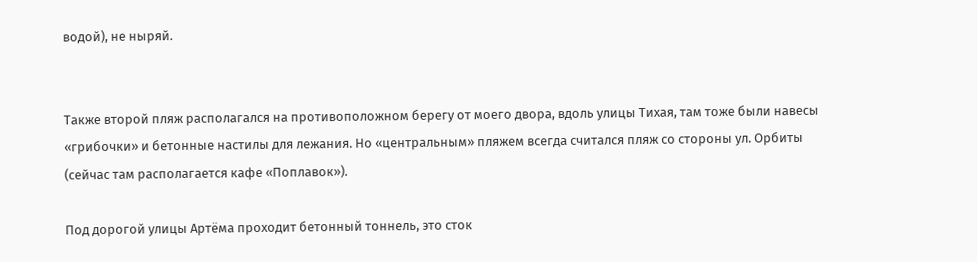водой), не ныряй.


Также второй пляж располагался на противоположном берегу от моего двора, вдоль улицы Тихая, там тоже были навесы «грибочки» и бетонные настилы для лежания. Но «центральным» пляжем всегда считался пляж со стороны ул. Орбиты (сейчас там располагается кафе «Поплавок»).

Под дорогой улицы Артёма проходит бетонный тоннель, это сток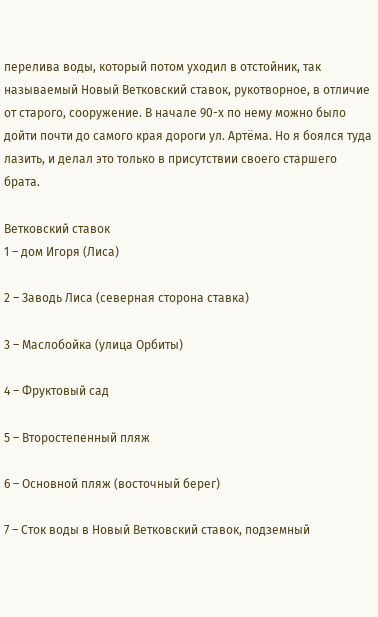перелива воды, который потом уходил в отстойник, так называемый Новый Ветковский ставок, рукотворное, в отличие от старого, сооружение. В начале 90-х по нему можно было дойти почти до самого края дороги ул. Артёма. Но я боялся туда лазить, и делал это только в присутствии своего старшего брата.

Ветковский ставок
1 – дом Игоря (Лиса)

2 – Заводь Лиса (северная сторона ставка)

3 – Маслобойка (улица Орбиты)

4 – Фруктовый сад

5 – Второстепенный пляж

6 – Основной пляж (восточный берег)

7 – Сток воды в Новый Ветковский ставок, подземный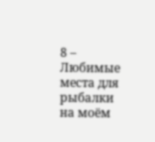8 – Любимые места для рыбалки на моём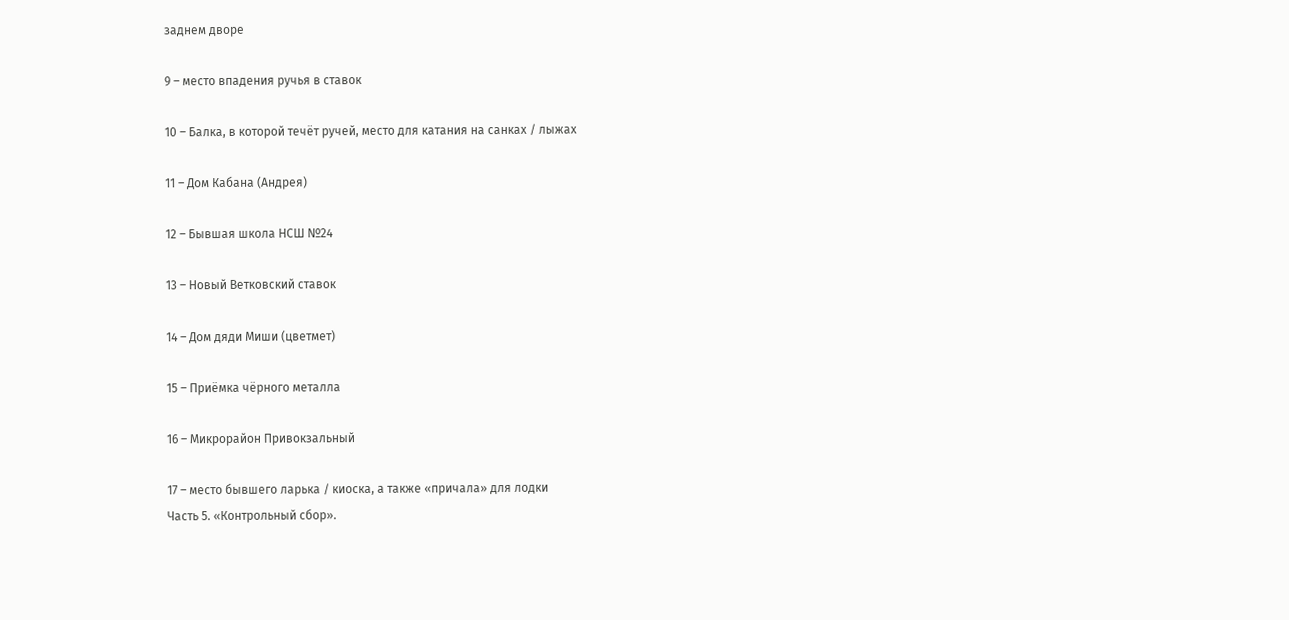заднем дворе

9 – место впадения ручья в ставок

10 – Балка, в которой течёт ручей, место для катания на санках / лыжах

11 – Дом Кабана (Андрея)

12 – Бывшая школа НСШ №24

13 – Новый Ветковский ставок

14 – Дом дяди Миши (цветмет)

15 – Приёмка чёрного металла

16 – Микрорайон Привокзальный

17 – место бывшего ларька / киоска, а также «причала» для лодки
Часть 5. «Контрольный сбор».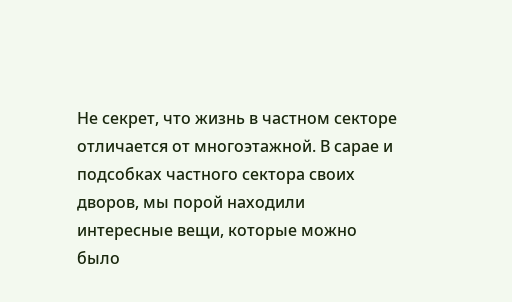Не секрет, что жизнь в частном секторе отличается от многоэтажной. В сарае и подсобках частного сектора своих дворов, мы порой находили интересные вещи, которые можно было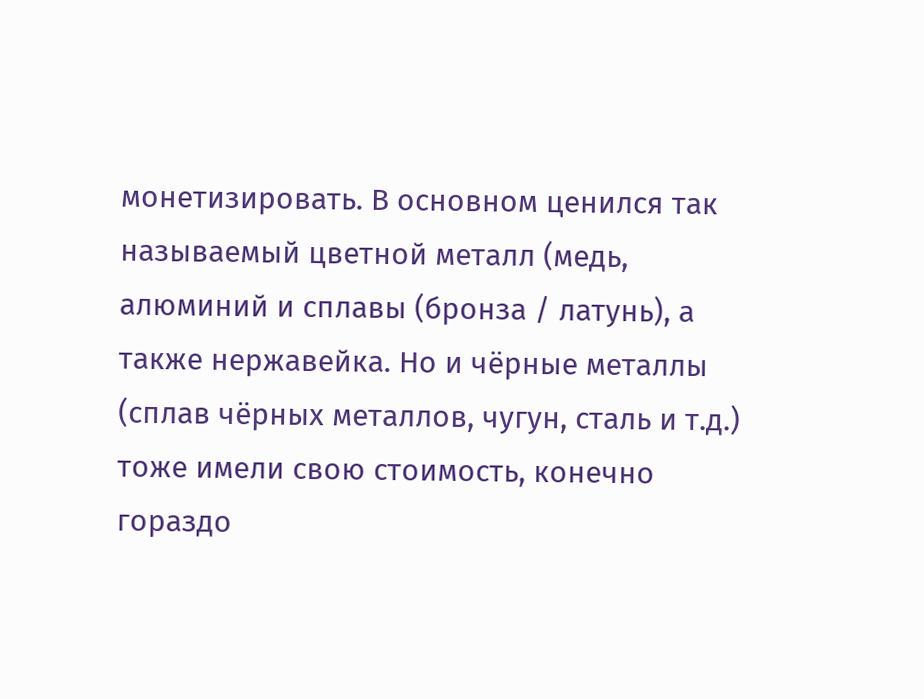монетизировать. В основном ценился так называемый цветной металл (медь, алюминий и сплавы (бронза / латунь), а также нержавейка. Но и чёрные металлы (сплав чёрных металлов, чугун, сталь и т.д.) тоже имели свою стоимость, конечно гораздо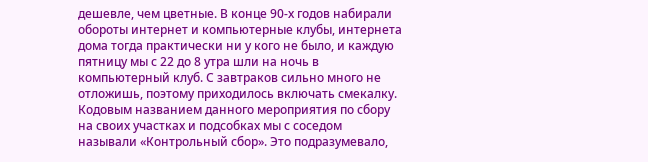дешевле, чем цветные. В конце 90-х годов набирали обороты интернет и компьютерные клубы, интернета дома тогда практически ни у кого не было, и каждую пятницу мы с 22 до 8 утра шли на ночь в компьютерный клуб. С завтраков сильно много не отложишь, поэтому приходилось включать смекалку. Кодовым названием данного мероприятия по сбору на своих участках и подсобках мы с соседом называли «Контрольный сбор». Это подразумевало,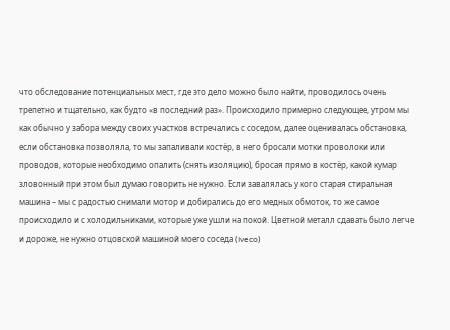что обследование потенциальных мест, где это дело можно было найти, проводилось очень трепетно и тщательно, как будто «в последний раз». Происходило примерно следующее, утром мы как обычно у забора между своих участков встречались с соседом, далее оценивалась обстановка, если обстановка позволяла, то мы запаливали костёр, в него бросали мотки проволоки или проводов, которые необходимо опалить (снять изоляцию), бросая прямо в костёр, какой кумар зловонный при этом был думаю говорить не нужно. Если завалялась у кого старая стиральная машина – мы с радостью снимали мотор и добирались до его медных обмоток, то же самое происходило и с холодильниками, которые уже ушли на покой. Цветной металл сдавать было легче и дороже, не нужно отцовской машиной моего соседа (Iveco)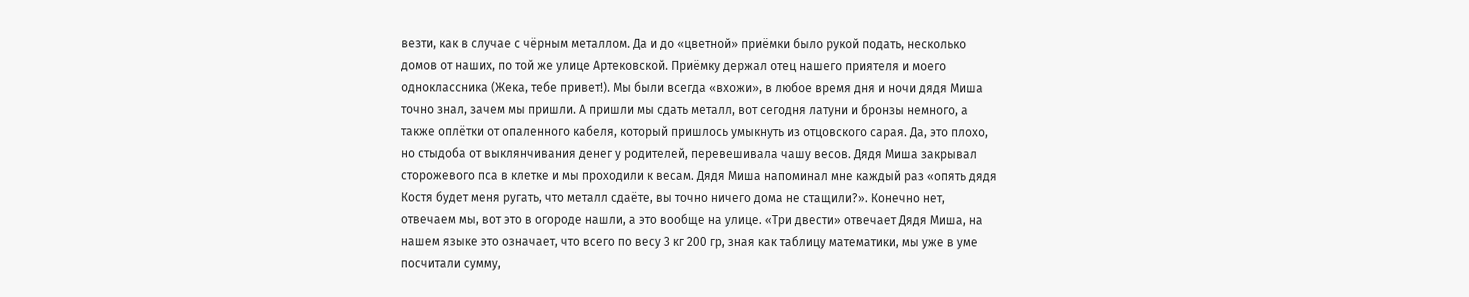везти, как в случае с чёрным металлом. Да и до «цветной» приёмки было рукой подать, несколько домов от наших, по той же улице Артековской. Приёмку держал отец нашего приятеля и моего одноклассника (Жека, тебе привет!). Мы были всегда «вхожи», в любое время дня и ночи дядя Миша точно знал, зачем мы пришли. А пришли мы сдать металл, вот сегодня латуни и бронзы немного, а также оплётки от опаленного кабеля, который пришлось умыкнуть из отцовского сарая. Да, это плохо, но стыдоба от выклянчивания денег у родителей, перевешивала чашу весов. Дядя Миша закрывал сторожевого пса в клетке и мы проходили к весам. Дядя Миша напоминал мне каждый раз «опять дядя Костя будет меня ругать, что металл сдаёте, вы точно ничего дома не стащили?». Конечно нет, отвечаем мы, вот это в огороде нашли, а это вообще на улице. «Три двести» отвечает Дядя Миша, на нашем языке это означает, что всего по весу 3 кг 200 гр, зная как таблицу математики, мы уже в уме посчитали сумму,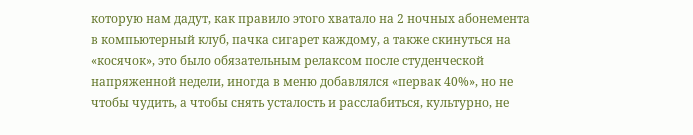которую нам дадут, как правило этого хватало на 2 ночных абонемента в компьютерный клуб, пачка сигарет каждому, а также скинуться на «косячок», это было обязательным релаксом после студенческой напряженной недели, иногда в меню добавлялся «первак 40%», но не чтобы чудить, а чтобы снять усталость и расслабиться, культурно, не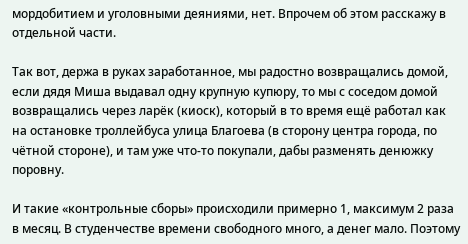мордобитием и уголовными деяниями, нет. Впрочем об этом расскажу в отдельной части.

Так вот, держа в руках заработанное, мы радостно возвращались домой, если дядя Миша выдавал одну крупную купюру, то мы с соседом домой возвращались через ларёк (киоск), который в то время ещё работал как на остановке троллейбуса улица Благоева (в сторону центра города, по чётной стороне), и там уже что-то покупали, дабы разменять денюжку поровну.

И такие «контрольные сборы» происходили примерно 1, максимум 2 раза в месяц. В студенчестве времени свободного много, а денег мало. Поэтому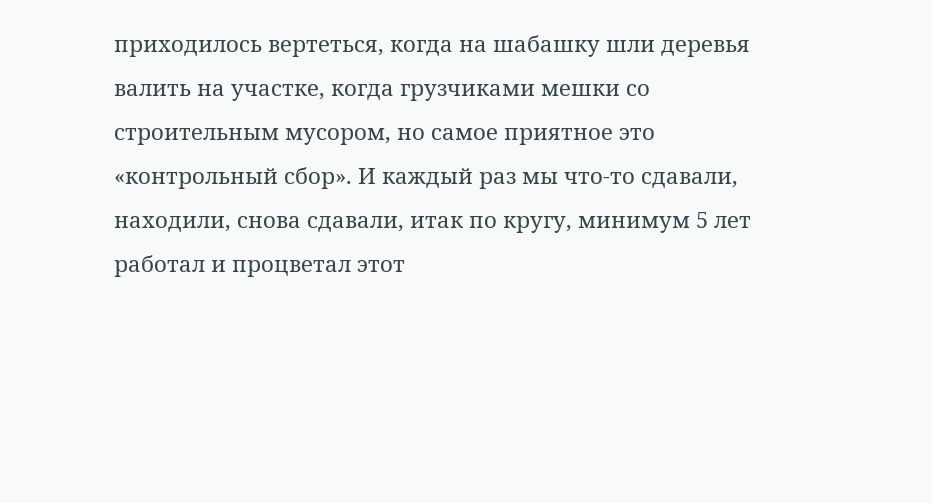приходилось вертеться, когда на шабашку шли деревья валить на участке, когда грузчиками мешки со строительным мусором, но самое приятное это «контрольный сбор». И каждый раз мы что-то сдавали, находили, снова сдавали, итак по кругу, минимум 5 лет работал и процветал этот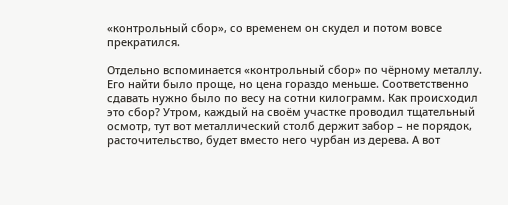«контрольный сбор», со временем он скудел и потом вовсе прекратился.

Отдельно вспоминается «контрольный сбор» по чёрному металлу. Его найти было проще, но цена гораздо меньше. Соответственно сдавать нужно было по весу на сотни килограмм. Как происходил это сбор? Утром, каждый на своём участке проводил тщательный осмотр, тут вот металлический столб держит забор – не порядок, расточительство, будет вместо него чурбан из дерева. А вот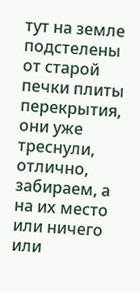тут на земле подстелены от старой печки плиты перекрытия, они уже треснули, отлично, забираем, а на их место или ничего или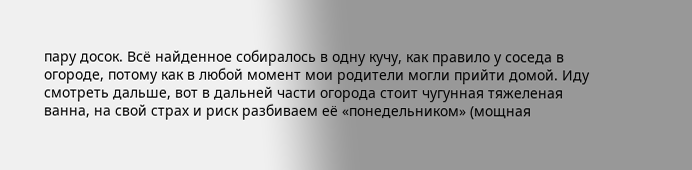пару досок. Всё найденное собиралось в одну кучу, как правило у соседа в огороде, потому как в любой момент мои родители могли прийти домой. Иду смотреть дальше, вот в дальней части огорода стоит чугунная тяжеленая ванна, на свой страх и риск разбиваем её «понедельником» (мощная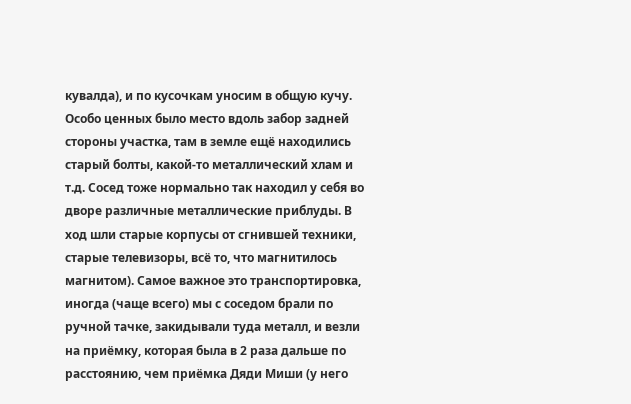кувалда), и по кусочкам уносим в общую кучу. Особо ценных было место вдоль забор задней стороны участка, там в земле ещё находились старый болты, какой-то металлический хлам и т.д. Сосед тоже нормально так находил у себя во дворе различные металлические приблуды. В ход шли старые корпусы от сгнившей техники, старые телевизоры, всё то, что магнитилось магнитом). Самое важное это транспортировка, иногда (чаще всего) мы с соседом брали по ручной тачке, закидывали туда металл, и везли на приёмку, которая была в 2 раза дальше по расстоянию, чем приёмка Дяди Миши (у него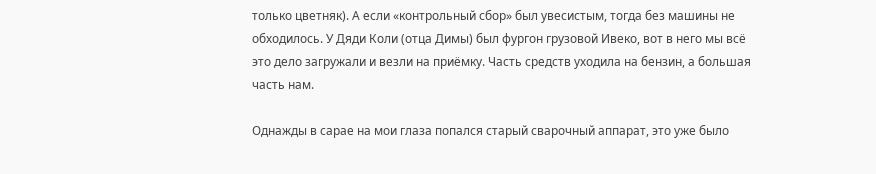только цветняк). А если «контрольный сбор» был увесистым, тогда без машины не обходилось. У Дяди Коли (отца Димы) был фургон грузовой Ивеко, вот в него мы всё это дело загружали и везли на приёмку. Часть средств уходила на бензин, а большая часть нам.

Однажды в сарае на мои глаза попался старый сварочный аппарат, это уже было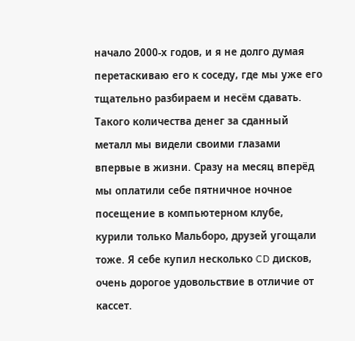начало 2000-х годов, и я не долго думая перетаскиваю его к соседу, где мы уже его тщательно разбираем и несём сдавать. Такого количества денег за сданный металл мы видели своими глазами впервые в жизни. Сразу на месяц вперёд мы оплатили себе пятничное ночное посещение в компьютерном клубе, курили только Мальборо, друзей угощали тоже. Я себе купил несколько CD дисков, очень дорогое удовольствие в отличие от кассет.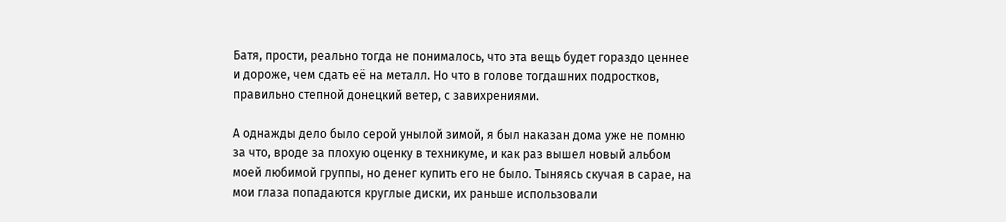Батя, прости, реально тогда не понималось, что эта вещь будет гораздо ценнее и дороже, чем сдать её на металл. Но что в голове тогдашних подростков, правильно степной донецкий ветер, с завихрениями.

А однажды дело было серой унылой зимой, я был наказан дома уже не помню за что, вроде за плохую оценку в техникуме, и как раз вышел новый альбом моей любимой группы, но денег купить его не было. Тыняясь скучая в сарае, на мои глаза попадаются круглые диски, их раньше использовали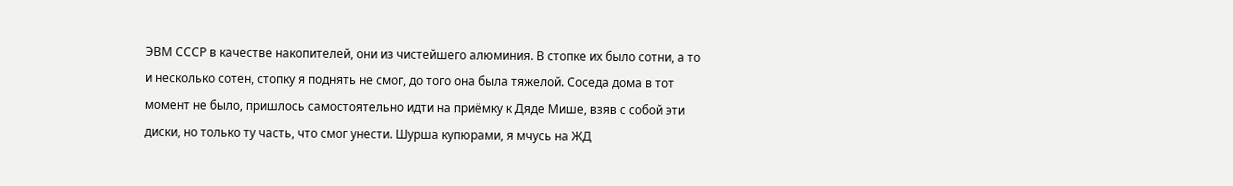ЭВМ СССР в качестве накопителей, они из чистейшего алюминия. В стопке их было сотни, а то и несколько сотен, стопку я поднять не смог, до того она была тяжелой. Соседа дома в тот момент не было, пришлось самостоятельно идти на приёмку к Дяде Мише, взяв с собой эти диски, но только ту часть, что смог унести. Шурша купюрами, я мчусь на ЖД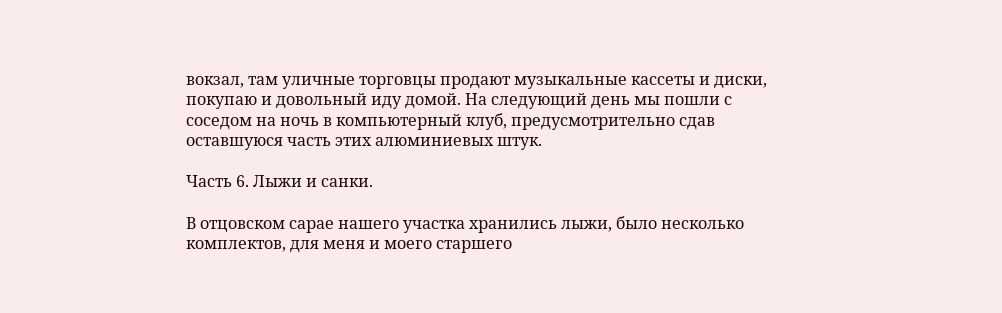вокзал, там уличные торговцы продают музыкальные кассеты и диски, покупаю и довольный иду домой. На следующий день мы пошли с соседом на ночь в компьютерный клуб, предусмотрительно сдав оставшуюся часть этих алюминиевых штук.

Часть 6. Лыжи и санки.

В отцовском сарае нашего участка хранились лыжи, было несколько комплектов, для меня и моего старшего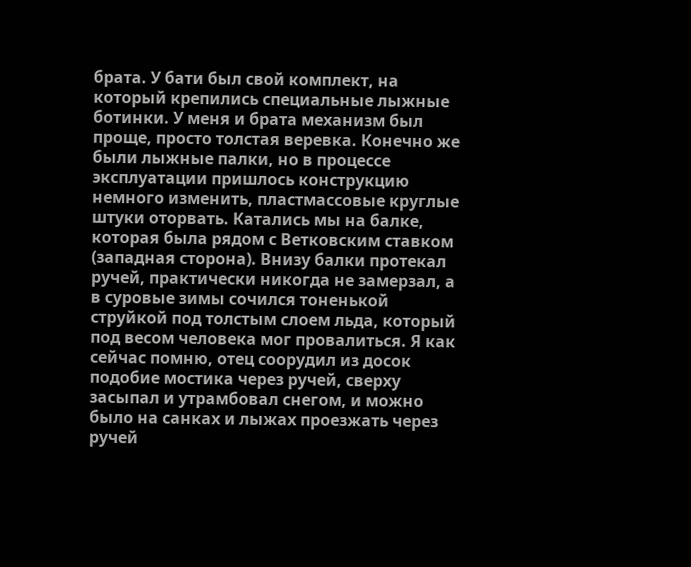брата. У бати был свой комплект, на который крепились специальные лыжные ботинки. У меня и брата механизм был проще, просто толстая веревка. Конечно же были лыжные палки, но в процессе эксплуатации пришлось конструкцию немного изменить, пластмассовые круглые штуки оторвать. Катались мы на балке, которая была рядом с Ветковским ставком (западная сторона). Внизу балки протекал ручей, практически никогда не замерзал, а в суровые зимы сочился тоненькой струйкой под толстым слоем льда, который под весом человека мог провалиться. Я как сейчас помню, отец соорудил из досок подобие мостика через ручей, сверху засыпал и утрамбовал снегом, и можно было на санках и лыжах проезжать через ручей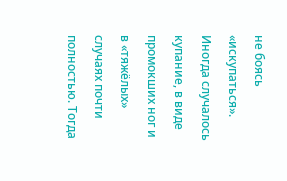не боясь «искупаться». Иногда случалось купание, в виде промокших ног и в «тяжёлых» случаях почти полностью. Тогда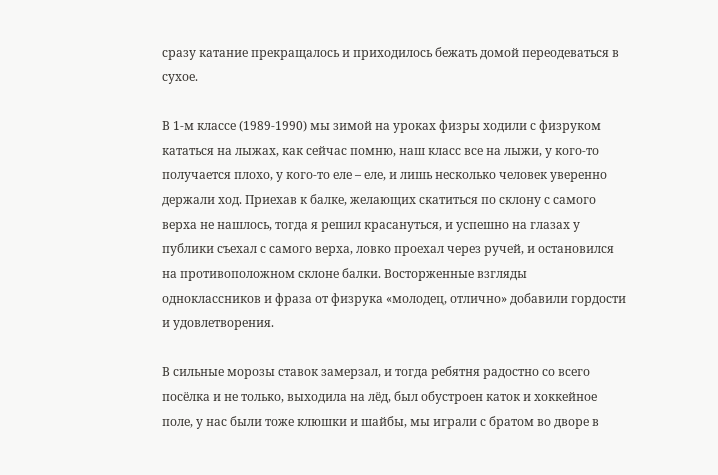сразу катание прекращалось и приходилось бежать домой переодеваться в сухое.

В 1-м классе (1989-1990) мы зимой на уроках физры ходили с физруком кататься на лыжах, как сейчас помню, наш класс все на лыжи, у кого-то получается плохо, у кого-то еле – еле, и лишь несколько человек уверенно держали ход. Приехав к балке, желающих скатиться по склону с самого верха не нашлось, тогда я решил красануться, и успешно на глазах у публики съехал с самого верха, ловко проехал через ручей, и остановился на противоположном склоне балки. Восторженные взгляды одноклассников и фраза от физрука «молодец, отлично» добавили гордости и удовлетворения.

В сильные морозы ставок замерзал, и тогда ребятня радостно со всего посёлка и не только, выходила на лёд, был обустроен каток и хоккейное поле, у нас были тоже клюшки и шайбы, мы играли с братом во дворе в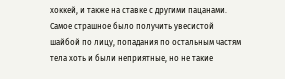хоккей, и также на ставке с другими пацанами. Самое страшное было получить увесистой шайбой по лицу, попадания по остальным частям тела хоть и были неприятные, но не такие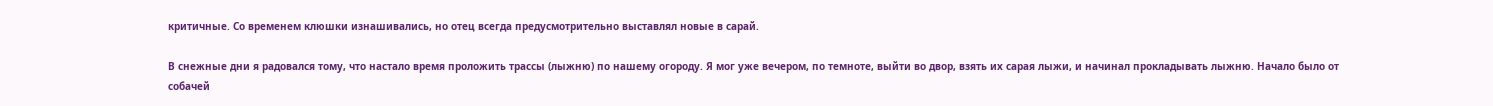критичные. Со временем клюшки изнашивались, но отец всегда предусмотрительно выставлял новые в сарай.

В снежные дни я радовался тому, что настало время проложить трассы (лыжню) по нашему огороду. Я мог уже вечером, по темноте, выйти во двор, взять их сарая лыжи, и начинал прокладывать лыжню. Начало было от собачей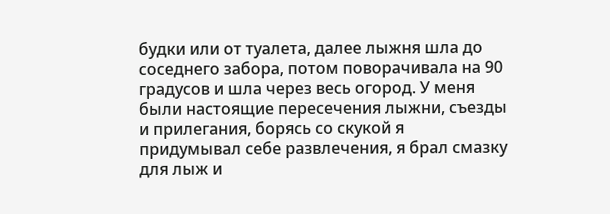будки или от туалета, далее лыжня шла до соседнего забора, потом поворачивала на 90 градусов и шла через весь огород. У меня были настоящие пересечения лыжни, съезды и прилегания, борясь со скукой я придумывал себе развлечения, я брал смазку для лыж и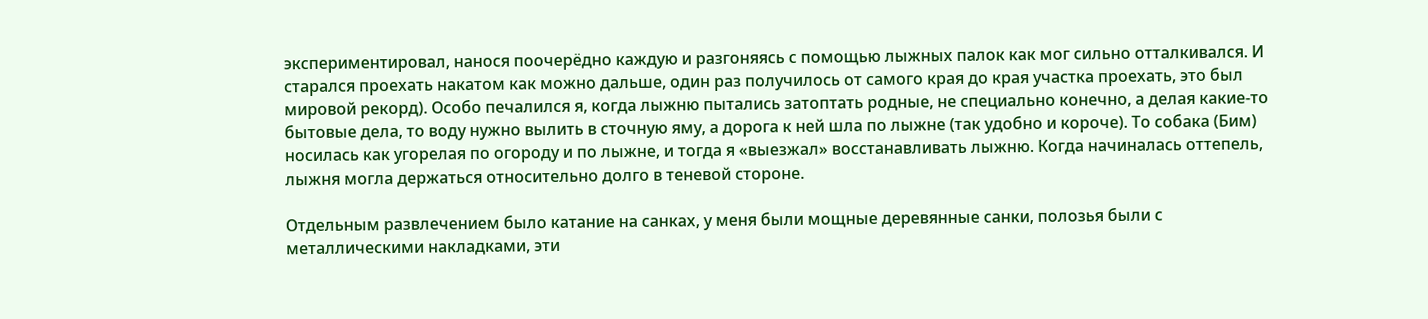экспериментировал, нанося поочерёдно каждую и разгоняясь с помощью лыжных палок как мог сильно отталкивался. И старался проехать накатом как можно дальше, один раз получилось от самого края до края участка проехать, это был мировой рекорд). Особо печалился я, когда лыжню пытались затоптать родные, не специально конечно, а делая какие-то бытовые дела, то воду нужно вылить в сточную яму, а дорога к ней шла по лыжне (так удобно и короче). То собака (Бим) носилась как угорелая по огороду и по лыжне, и тогда я «выезжал» восстанавливать лыжню. Когда начиналась оттепель, лыжня могла держаться относительно долго в теневой стороне.

Отдельным развлечением было катание на санках, у меня были мощные деревянные санки, полозья были с металлическими накладками, эти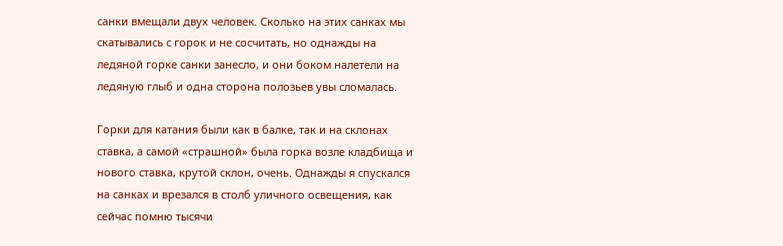санки вмещали двух человек. Сколько на этих санках мы скатывались с горок и не сосчитать, но однажды на ледяной горке санки занесло, и они боком налетели на ледяную глыб и одна сторона полозьев увы сломалась.

Горки для катания были как в балке, так и на склонах ставка, а самой «страшной» была горка возле кладбища и нового ставка, крутой склон, очень. Однажды я спускался на санках и врезался в столб уличного освещения, как сейчас помню тысячи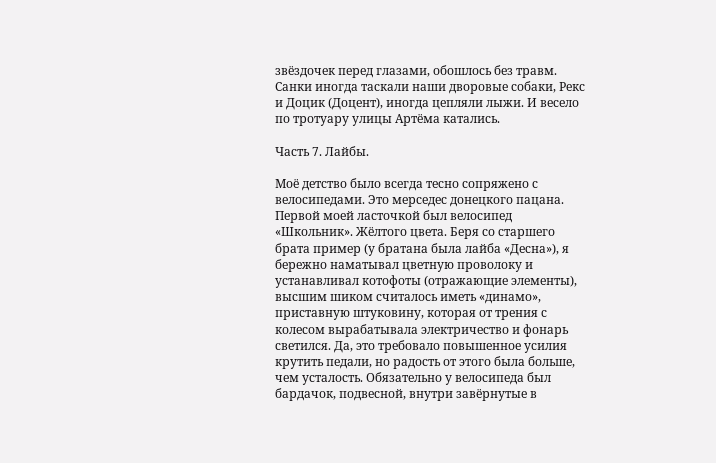звёздочек перед глазами, обошлось без травм. Санки иногда таскали наши дворовые собаки, Рекс и Доцик (Доцент), иногда цепляли лыжи. И весело по тротуару улицы Артёма катались.

Часть 7. Лайбы.

Моё детство было всегда тесно сопряжено с велосипедами. Это мерседес донецкого пацана. Первой моей ласточкой был велосипед «Школьник». Жёлтого цвета. Беря со старшего брата пример (у братана была лайба «Десна»), я бережно наматывал цветную проволоку и устанавливал котофоты (отражающие элементы), высшим шиком считалось иметь «динамо», приставную штуковину, которая от трения с колесом вырабатывала электричество и фонарь светился. Да, это требовало повышенное усилия крутить педали, но радость от этого была больше, чем усталость. Обязательно у велосипеда был бардачок, подвесной, внутри завёрнутые в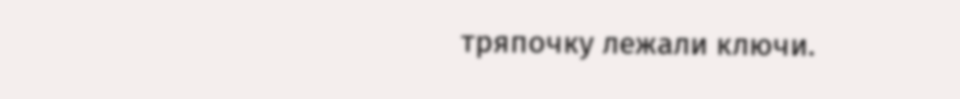тряпочку лежали ключи.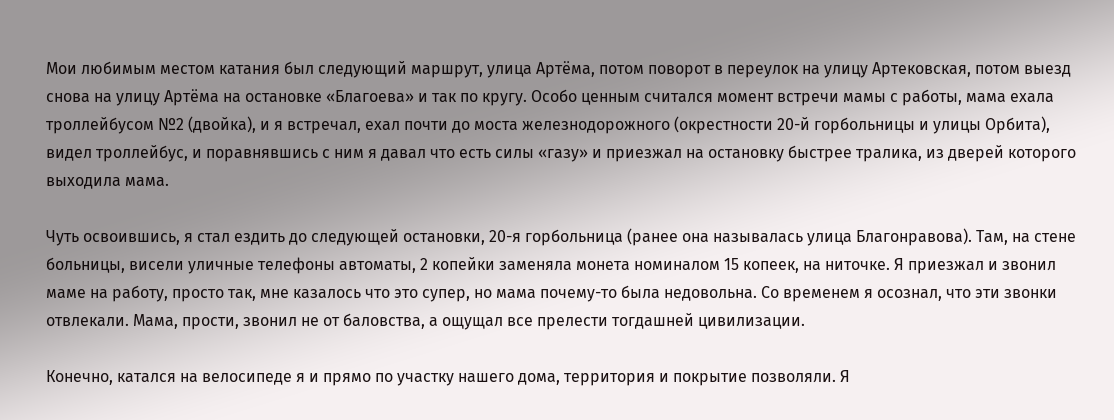Мои любимым местом катания был следующий маршрут, улица Артёма, потом поворот в переулок на улицу Артековская, потом выезд снова на улицу Артёма на остановке «Благоева» и так по кругу. Особо ценным считался момент встречи мамы с работы, мама ехала троллейбусом №2 (двойка), и я встречал, ехал почти до моста железнодорожного (окрестности 20-й горбольницы и улицы Орбита), видел троллейбус, и поравнявшись с ним я давал что есть силы «газу» и приезжал на остановку быстрее тралика, из дверей которого выходила мама.

Чуть освоившись, я стал ездить до следующей остановки, 20-я горбольница (ранее она называлась улица Благонравова). Там, на стене больницы, висели уличные телефоны автоматы, 2 копейки заменяла монета номиналом 15 копеек, на ниточке. Я приезжал и звонил маме на работу, просто так, мне казалось что это супер, но мама почему-то была недовольна. Со временем я осознал, что эти звонки отвлекали. Мама, прости, звонил не от баловства, а ощущал все прелести тогдашней цивилизации.

Конечно, катался на велосипеде я и прямо по участку нашего дома, территория и покрытие позволяли. Я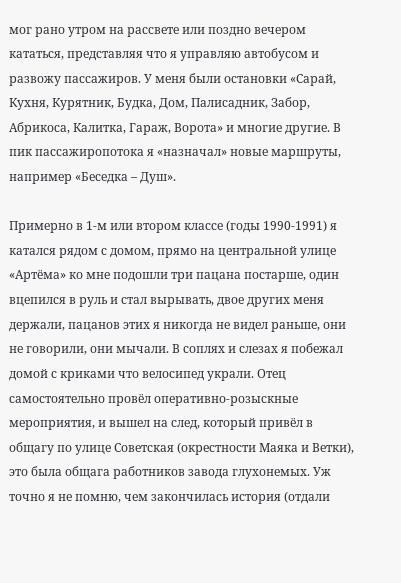мог рано утром на рассвете или поздно вечером кататься, представляя что я управляю автобусом и развожу пассажиров. У меня были остановки «Сарай, Кухня, Курятник, Будка, Дом, Палисадник, Забор, Абрикоса, Калитка, Гараж, Ворота» и многие другие. В пик пассажиропотока я «назначал» новые маршруты, например «Беседка – Душ».

Примерно в 1-м или втором классе (годы 1990-1991) я катался рядом с домом, прямо на центральной улице «Артёма» ко мне подошли три пацана постарше, один вцепился в руль и стал вырывать, двое других меня держали, пацанов этих я никогда не видел раньше, они не говорили, они мычали. В соплях и слезах я побежал домой с криками что велосипед украли. Отец самостоятельно провёл оперативно-розыскные мероприятия, и вышел на след, который привёл в общагу по улице Советская (окрестности Маяка и Ветки), это была общага работников завода глухонемых. Уж точно я не помню, чем закончилась история (отдали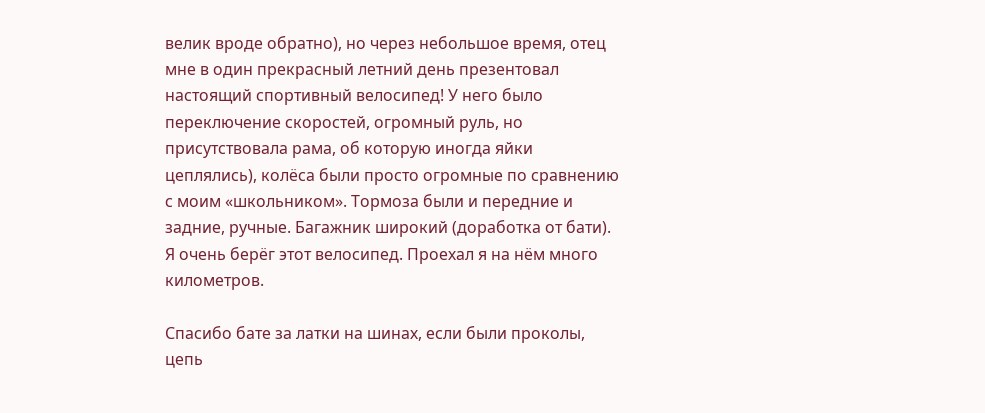велик вроде обратно), но через небольшое время, отец мне в один прекрасный летний день презентовал настоящий спортивный велосипед! У него было переключение скоростей, огромный руль, но присутствовала рама, об которую иногда яйки цеплялись), колёса были просто огромные по сравнению с моим «школьником». Тормоза были и передние и задние, ручные. Багажник широкий (доработка от бати). Я очень берёг этот велосипед. Проехал я на нём много километров.

Спасибо бате за латки на шинах, если были проколы, цепь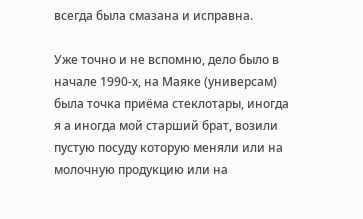всегда была смазана и исправна.

Уже точно и не вспомню, дело было в начале 1990-х, на Маяке (универсам) была точка приёма стеклотары, иногда я а иногда мой старший брат, возили пустую посуду которую меняли или на молочную продукцию или на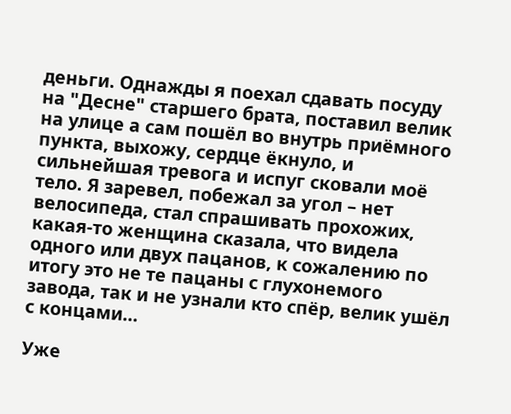деньги. Однажды я поехал сдавать посуду на "Десне" старшего брата, поставил велик на улице а сам пошёл во внутрь приёмного пункта, выхожу, сердце ёкнуло, и сильнейшая тревога и испуг сковали моё тело. Я заревел, побежал за угол – нет велосипеда, стал спрашивать прохожих, какая-то женщина сказала, что видела одного или двух пацанов, к сожалению по итогу это не те пацаны с глухонемого завода, так и не узнали кто спёр, велик ушёл с концами…

Уже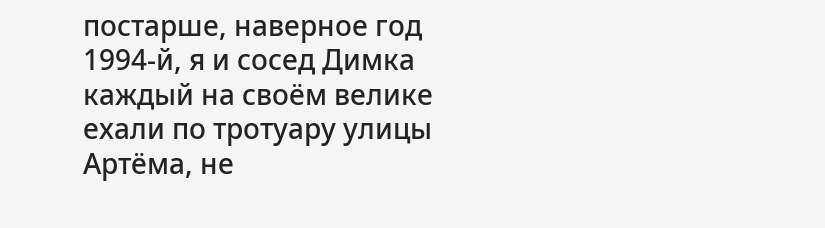постарше, наверное год 1994-й, я и сосед Димка каждый на своём велике ехали по тротуару улицы Артёма, не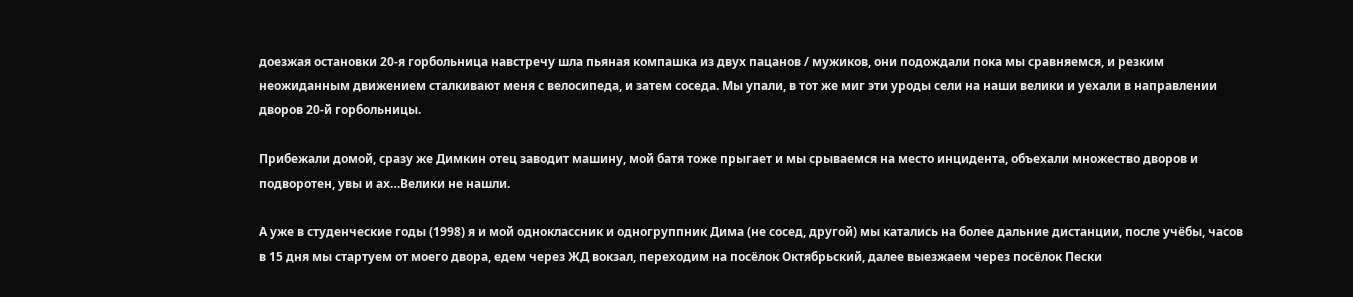доезжая остановки 20-я горбольница навстречу шла пьяная компашка из двух пацанов / мужиков, они подождали пока мы сравняемся, и резким неожиданным движением сталкивают меня с велосипеда, и затем соседа. Мы упали, в тот же миг эти уроды сели на наши велики и уехали в направлении дворов 20-й горбольницы.

Прибежали домой, сразу же Димкин отец заводит машину, мой батя тоже прыгает и мы срываемся на место инцидента, объехали множество дворов и подворотен, увы и ах…Велики не нашли.

А уже в студенческие годы (1998) я и мой одноклассник и одногруппник Дима (не сосед, другой) мы катались на более дальние дистанции, после учёбы, часов в 15 дня мы стартуем от моего двора, едем через ЖД вокзал, переходим на посёлок Октябрьский, далее выезжаем через посёлок Пески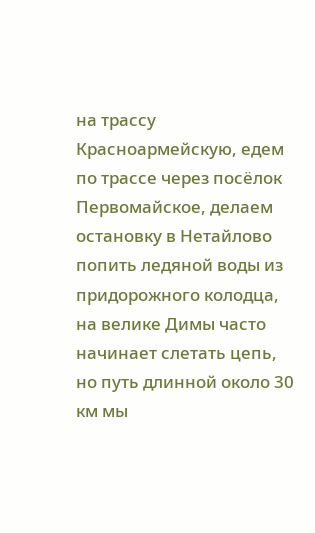на трассу Красноармейскую, едем по трассе через посёлок Первомайское, делаем остановку в Нетайлово попить ледяной воды из придорожного колодца, на велике Димы часто начинает слетать цепь, но путь длинной около 30 км мы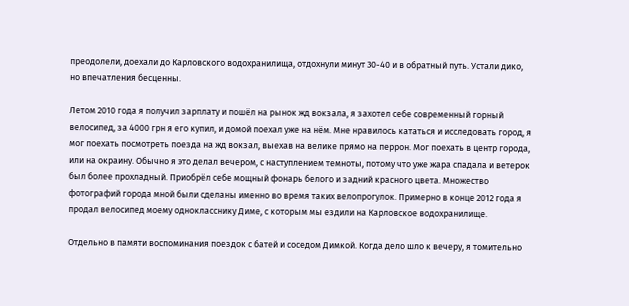преодолели, доехали до Карловского водохранилища, отдохнули минут 30-40 и в обратный путь. Устали дико, но впечатления бесценны.

Летом 2010 года я получил зарплату и пошёл на рынок жд вокзала, я захотел себе современный горный велосипед, за 4000 грн я его купил, и домой поехал уже на нём. Мне нравилось кататься и исследовать город, я мог поехать посмотреть поезда на жд вокзал, выехав на велике прямо на перрон. Мог поехать в центр города, или на окраину. Обычно я это делал вечером, с наступлением темноты, потому что уже жара спадала и ветерок был более прохладный. Приобрёл себе мощный фонарь белого и задний красного цвета. Множество фотографий города мной были сделаны именно во время таких велопрогулок. Примерно в конце 2012 года я продал велосипед моему однокласснику Диме, с которым мы ездили на Карловское водохранилище.

Отдельно в памяти воспоминания поездок с батей и соседом Димкой. Когда дело шло к вечеру, я томительно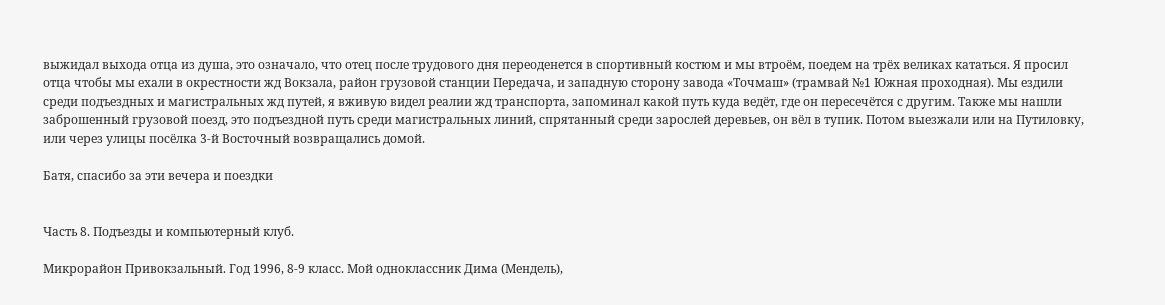выжидал выхода отца из душа, это означало, что отец после трудового дня переоденется в спортивный костюм и мы втроём, поедем на трёх великах кататься. Я просил отца чтобы мы ехали в окрестности жд Вокзала, район грузовой станции Передача, и западную сторону завода «Точмаш» (трамвай №1 Южная проходная). Мы ездили среди подъездных и магистральных жд путей, я вживую видел реалии жд транспорта, запоминал какой путь куда ведёт, где он пересечётся с другим. Также мы нашли заброшенный грузовой поезд, это подъездной путь среди магистральных линий, спрятанный среди зарослей деревьев, он вёл в тупик. Потом выезжали или на Путиловку, или через улицы посёлка 3-й Восточный возвращались домой.

Батя, спасибо за эти вечера и поездки


Часть 8. Подъезды и компьютерный клуб.

Микрорайон Привокзальный. Год 1996, 8-9 класс. Мой одноклассник Дима (Мендель),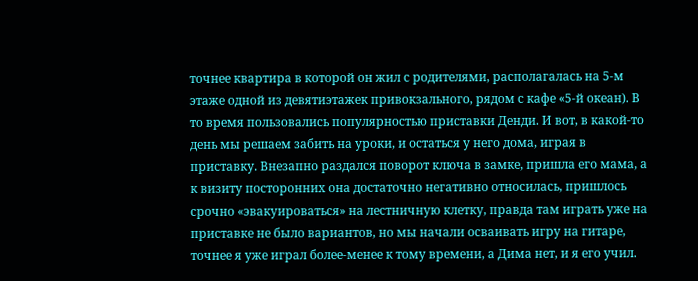точнее квартира в которой он жил с родителями, располагалась на 5-м этаже одной из девятиэтажек привокзального, рядом с кафе «5-й океан). В то время пользовались популярностью приставки Денди. И вот, в какой-то день мы решаем забить на уроки, и остаться у него дома, играя в приставку. Внезапно раздался поворот ключа в замке, пришла его мама, а к визиту посторонних она достаточно негативно относилась, пришлось срочно «эвакуироваться» на лестничную клетку, правда там играть уже на приставке не было вариантов, но мы начали осваивать игру на гитаре, точнее я уже играл более-менее к тому времени, а Дима нет, и я его учил.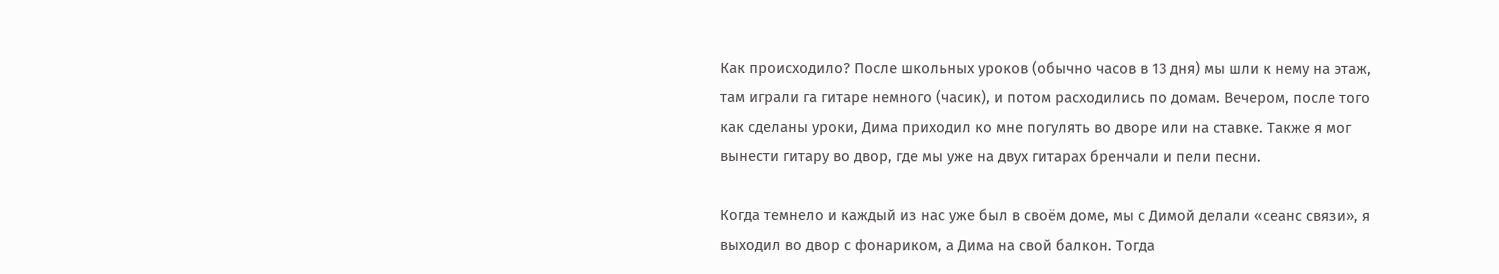Как происходило? После школьных уроков (обычно часов в 13 дня) мы шли к нему на этаж, там играли га гитаре немного (часик), и потом расходились по домам. Вечером, после того как сделаны уроки, Дима приходил ко мне погулять во дворе или на ставке. Также я мог вынести гитару во двор, где мы уже на двух гитарах бренчали и пели песни.

Когда темнело и каждый из нас уже был в своём доме, мы с Димой делали «сеанс связи», я выходил во двор с фонариком, а Дима на свой балкон. Тогда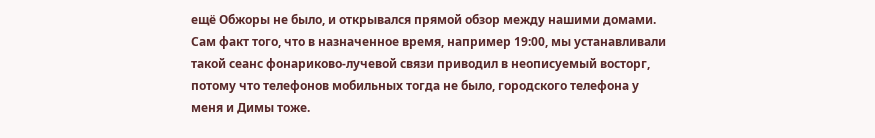ещё Обжоры не было, и открывался прямой обзор между нашими домами. Сам факт того, что в назначенное время, например 19:00, мы устанавливали такой сеанс фонариково-лучевой связи приводил в неописуемый восторг, потому что телефонов мобильных тогда не было, городского телефона у меня и Димы тоже.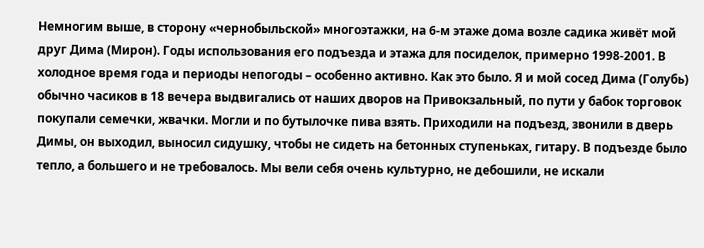Немногим выше, в сторону «чернобыльской» многоэтажки, на 6-м этаже дома возле садика живёт мой друг Дима (Мирон). Годы использования его подъезда и этажа для посиделок, примерно 1998-2001. В холодное время года и периоды непогоды – особенно активно. Как это было. Я и мой сосед Дима (Голубь) обычно часиков в 18 вечера выдвигались от наших дворов на Привокзальный, по пути у бабок торговок покупали семечки, жвачки. Могли и по бутылочке пива взять. Приходили на подъезд, звонили в дверь Димы, он выходил, выносил сидушку, чтобы не сидеть на бетонных ступеньках, гитару. В подъезде было тепло, а большего и не требовалось. Мы вели себя очень культурно, не дебошили, не искали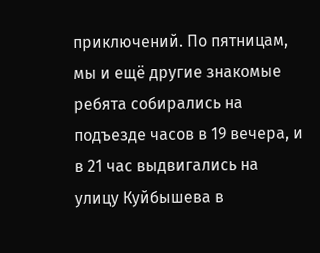приключений. По пятницам, мы и ещё другие знакомые ребята собирались на подъезде часов в 19 вечера, и в 21 час выдвигались на улицу Куйбышева в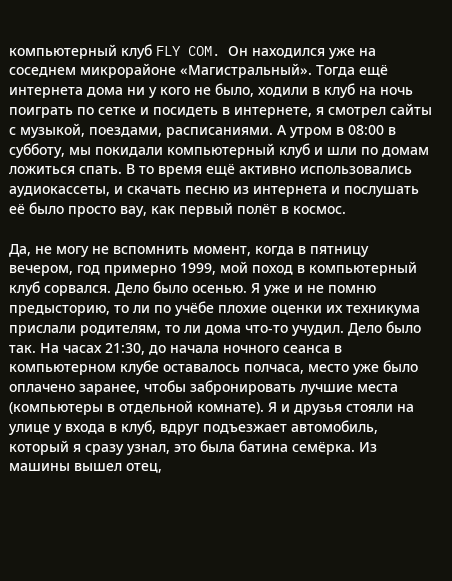компьютерный клуб FLY COM. Он находился уже на соседнем микрорайоне «Магистральный». Тогда ещё интернета дома ни у кого не было, ходили в клуб на ночь поиграть по сетке и посидеть в интернете, я смотрел сайты с музыкой, поездами, расписаниями. А утром в 08:00 в субботу, мы покидали компьютерный клуб и шли по домам ложиться спать. В то время ещё активно использовались аудиокассеты, и скачать песню из интернета и послушать её было просто вау, как первый полёт в космос.

Да, не могу не вспомнить момент, когда в пятницу вечером, год примерно 1999, мой поход в компьютерный клуб сорвался. Дело было осенью. Я уже и не помню предысторию, то ли по учёбе плохие оценки их техникума прислали родителям, то ли дома что-то учудил. Дело было так. На часах 21:30, до начала ночного сеанса в компьютерном клубе оставалось полчаса, место уже было оплачено заранее, чтобы забронировать лучшие места (компьютеры в отдельной комнате). Я и друзья стояли на улице у входа в клуб, вдруг подъезжает автомобиль, который я сразу узнал, это была батина семёрка. Из машины вышел отец,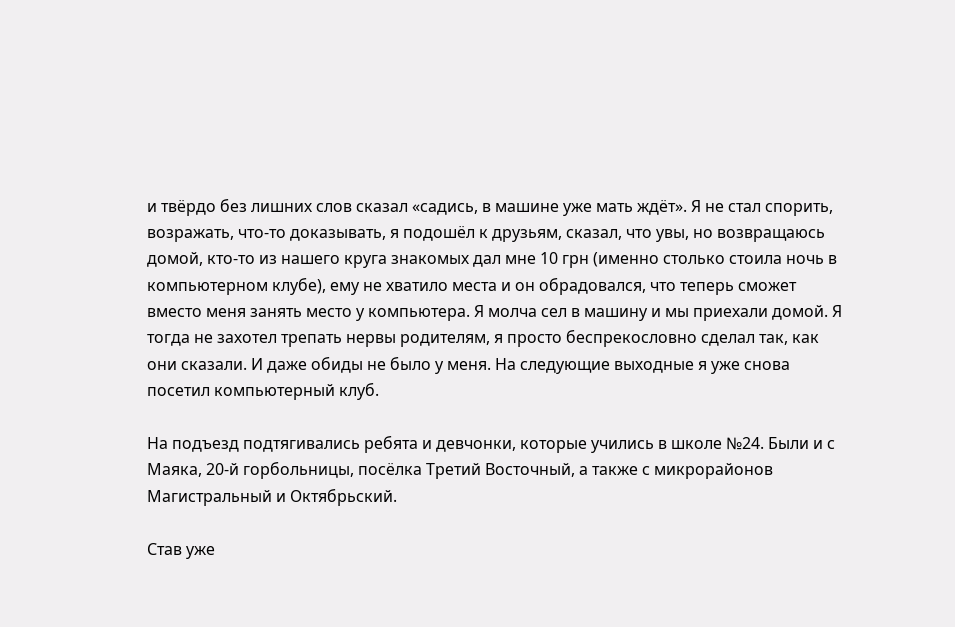и твёрдо без лишних слов сказал «садись, в машине уже мать ждёт». Я не стал спорить, возражать, что-то доказывать, я подошёл к друзьям, сказал, что увы, но возвращаюсь домой, кто-то из нашего круга знакомых дал мне 10 грн (именно столько стоила ночь в компьютерном клубе), ему не хватило места и он обрадовался, что теперь сможет вместо меня занять место у компьютера. Я молча сел в машину и мы приехали домой. Я тогда не захотел трепать нервы родителям, я просто беспрекословно сделал так, как они сказали. И даже обиды не было у меня. На следующие выходные я уже снова посетил компьютерный клуб.

На подъезд подтягивались ребята и девчонки, которые учились в школе №24. Были и с Маяка, 20-й горбольницы, посёлка Третий Восточный, а также с микрорайонов Магистральный и Октябрьский.

Став уже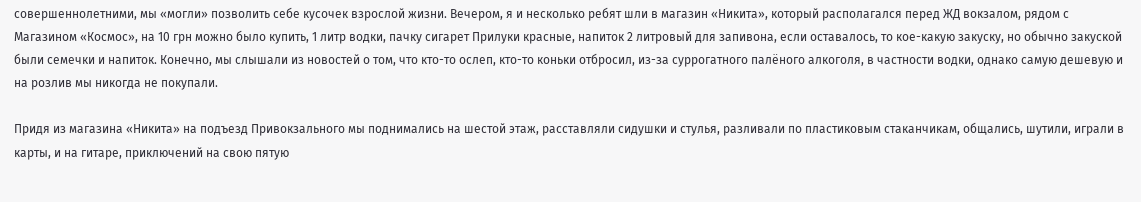совершеннолетними, мы «могли» позволить себе кусочек взрослой жизни. Вечером, я и несколько ребят шли в магазин «Никита», который располагался перед ЖД вокзалом, рядом с Магазином «Космос», на 10 грн можно было купить, 1 литр водки, пачку сигарет Прилуки красные, напиток 2 литровый для запивона, если оставалось, то кое-какую закуску, но обычно закуской были семечки и напиток. Конечно, мы слышали из новостей о том, что кто-то ослеп, кто-то коньки отбросил, из-за суррогатного палёного алкоголя, в частности водки, однако самую дешевую и на розлив мы никогда не покупали.

Придя из магазина «Никита» на подъезд Привокзального мы поднимались на шестой этаж, расставляли сидушки и стулья, разливали по пластиковым стаканчикам, общались, шутили, играли в карты, и на гитаре, приключений на свою пятую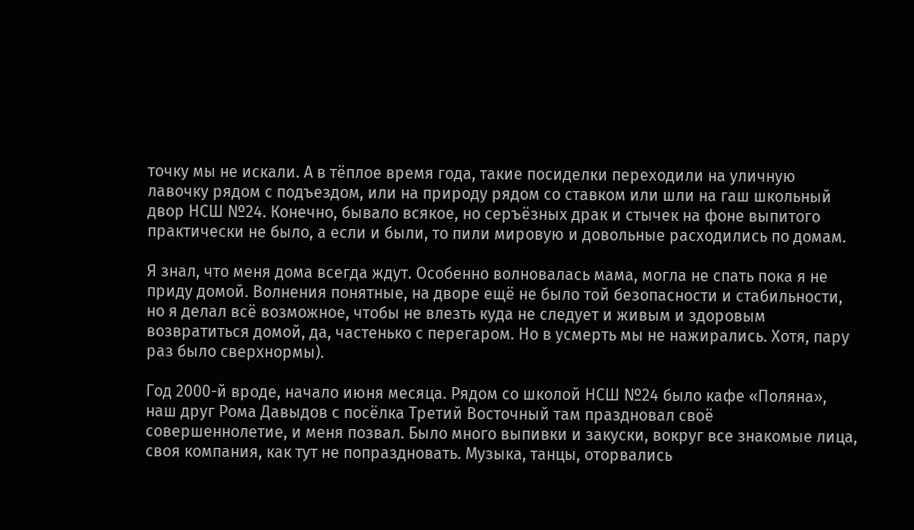точку мы не искали. А в тёплое время года, такие посиделки переходили на уличную лавочку рядом с подъездом, или на природу рядом со ставком или шли на гаш школьный двор НСШ №24. Конечно, бывало всякое, но серъёзных драк и стычек на фоне выпитого практически не было, а если и были, то пили мировую и довольные расходились по домам.

Я знал, что меня дома всегда ждут. Особенно волновалась мама, могла не спать пока я не приду домой. Волнения понятные, на дворе ещё не было той безопасности и стабильности, но я делал всё возможное, чтобы не влезть куда не следует и живым и здоровым возвратиться домой, да, частенько с перегаром. Но в усмерть мы не нажирались. Хотя, пару раз было сверхнормы).

Год 2000-й вроде, начало июня месяца. Рядом со школой НСШ №24 было кафе «Поляна», наш друг Рома Давыдов с посёлка Третий Восточный там праздновал своё совершеннолетие, и меня позвал. Было много выпивки и закуски, вокруг все знакомые лица, своя компания, как тут не попраздновать. Музыка, танцы, оторвались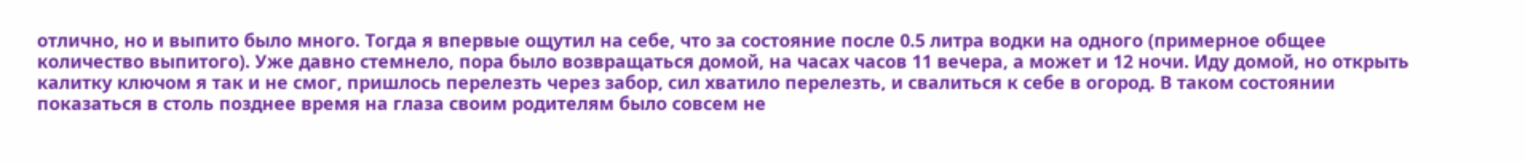отлично, но и выпито было много. Тогда я впервые ощутил на себе, что за состояние после 0.5 литра водки на одного (примерное общее количество выпитого). Уже давно стемнело, пора было возвращаться домой, на часах часов 11 вечера, а может и 12 ночи. Иду домой, но открыть калитку ключом я так и не смог, пришлось перелезть через забор, сил хватило перелезть, и свалиться к себе в огород. В таком состоянии показаться в столь позднее время на глаза своим родителям было совсем не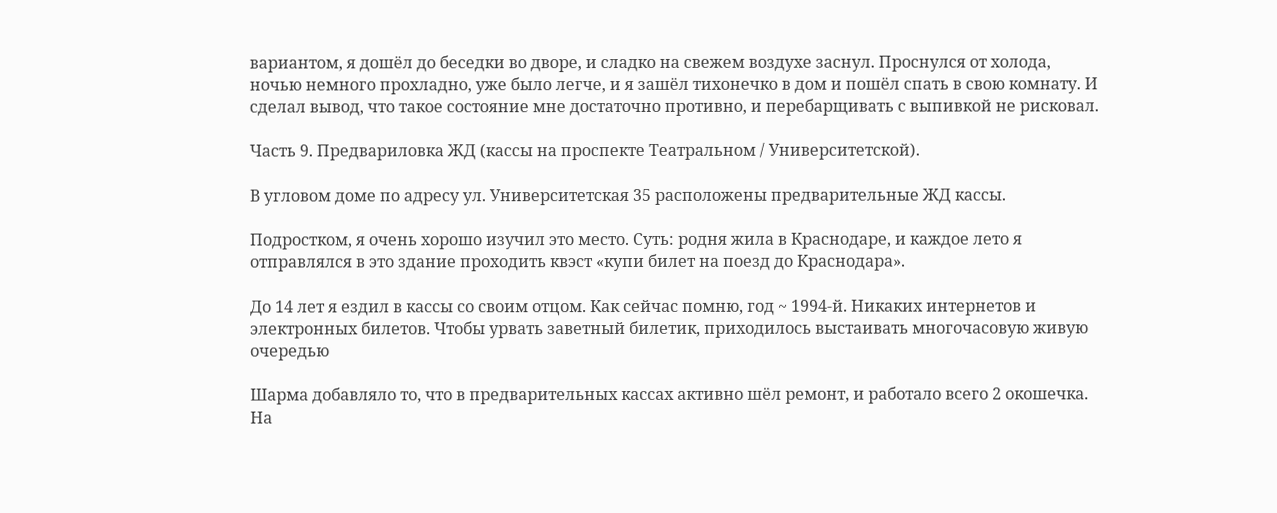вариантом, я дошёл до беседки во дворе, и сладко на свежем воздухе заснул. Проснулся от холода, ночью немного прохладно, уже было легче, и я зашёл тихонечко в дом и пошёл спать в свою комнату. И сделал вывод, что такое состояние мне достаточно противно, и перебарщивать с выпивкой не рисковал.

Часть 9. Предвариловка ЖД (кассы на проспекте Театральном / Университетской).

В угловом доме по адресу ул. Университетская 35 расположены предварительные ЖД кассы.

Подростком, я очень хорошо изучил это место. Суть: родня жила в Краснодаре, и каждое лето я отправлялся в это здание проходить квэст «купи билет на поезд до Краснодара».

До 14 лет я ездил в кассы со своим отцом. Как сейчас помню, год ~ 1994-й. Никаких интернетов и электронных билетов. Чтобы урвать заветный билетик, приходилось выстаивать многочасовую живую очередью

Шарма добавляло то, что в предварительных кассах активно шёл ремонт, и работало всего 2 окошечка. На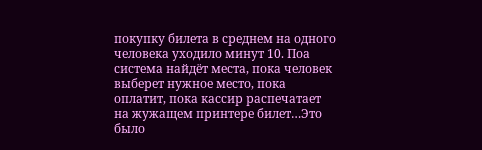покупку билета в среднем на одного человека уходило минут 10. Поа система найдёт места, пока человек выберет нужное место, пока оплатит, пока кассир распечатает на жужащем принтере билет…Это было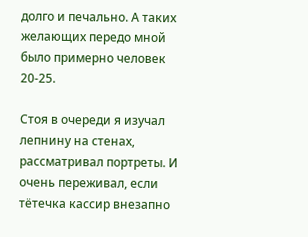долго и печально. А таких желающих передо мной было примерно человек 20-25.

Стоя в очереди я изучал лепнину на стенах, рассматривал портреты. И очень переживал, если тётечка кассир внезапно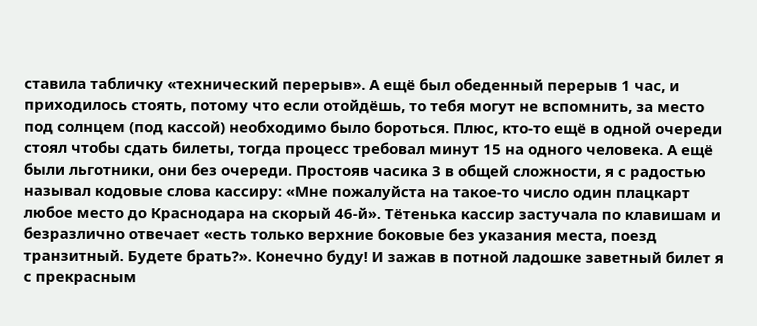ставила табличку «технический перерыв». А ещё был обеденный перерыв 1 час, и приходилось стоять, потому что если отойдёшь, то тебя могут не вспомнить, за место под солнцем (под кассой) необходимо было бороться. Плюс, кто-то ещё в одной очереди стоял чтобы сдать билеты, тогда процесс требовал минут 15 на одного человека. А ещё были льготники, они без очереди. Простояв часика 3 в общей сложности, я с радостью называл кодовые слова кассиру: «Мне пожалуйста на такое-то число один плацкарт любое место до Краснодара на скорый 46-й». Тётенька кассир застучала по клавишам и безразлично отвечает «есть только верхние боковые без указания места, поезд транзитный. Будете брать?». Конечно буду! И зажав в потной ладошке заветный билет я с прекрасным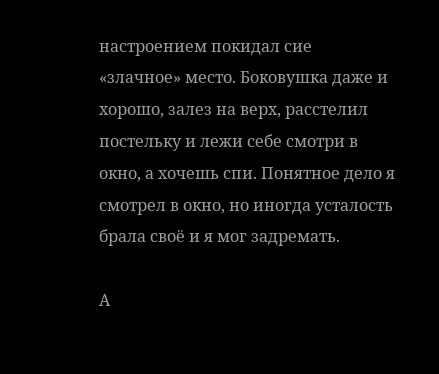настроением покидал сие «злачное» место. Боковушка даже и хорошо, залез на верх, расстелил постельку и лежи себе смотри в окно, а хочешь спи. Понятное дело я смотрел в окно, но иногда усталость брала своё и я мог задремать.

А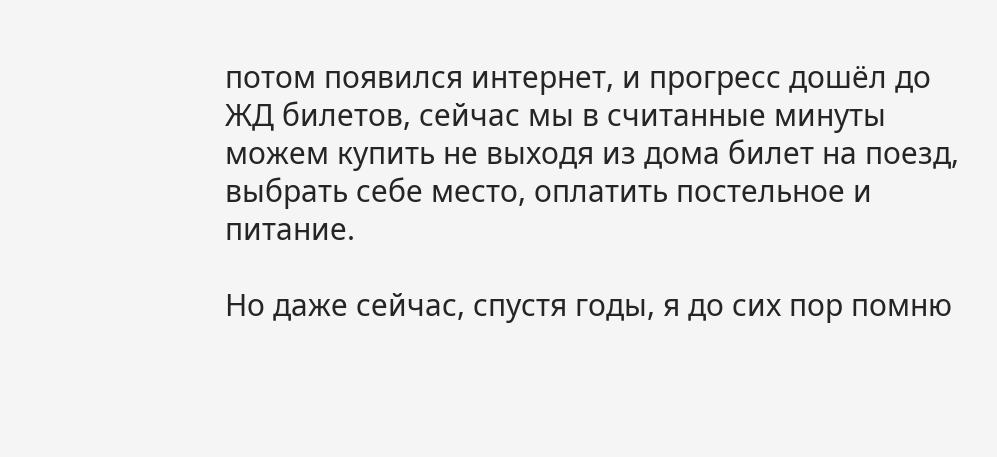потом появился интернет, и прогресс дошёл до ЖД билетов, сейчас мы в считанные минуты можем купить не выходя из дома билет на поезд, выбрать себе место, оплатить постельное и питание.

Но даже сейчас, спустя годы, я до сих пор помню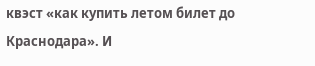квэст «как купить летом билет до Краснодара». И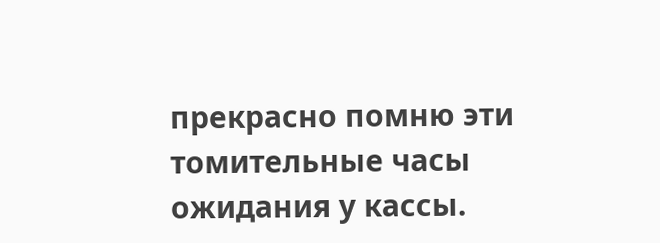прекрасно помню эти томительные часы ожидания у кассы.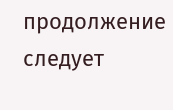продолжение следует